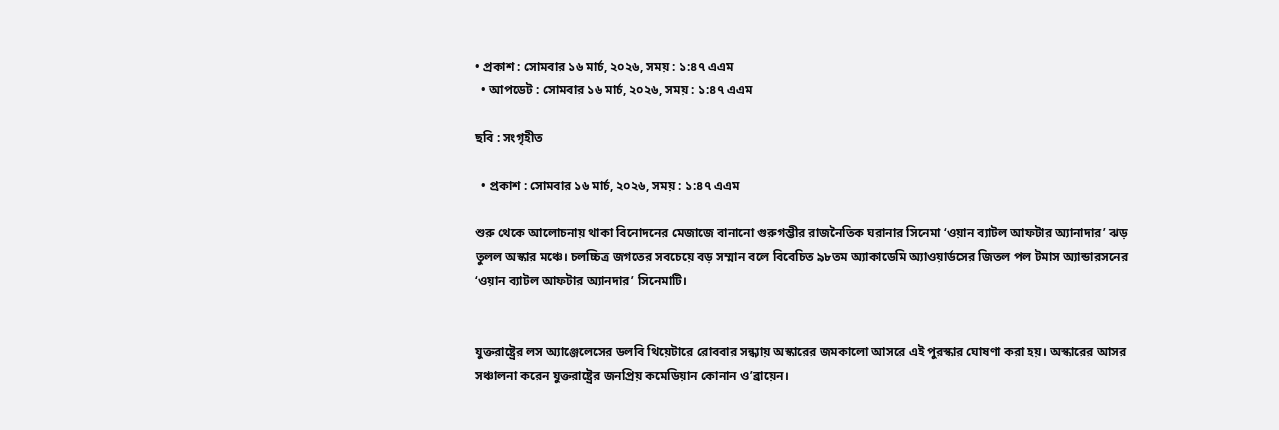• প্রকাশ : সোমবার ১৬ মার্চ, ২০২৬, সময় : ১:৪৭ এএম
  • আপডেট : সোমবার ১৬ মার্চ, ২০২৬, সময় : ১:৪৭ এএম

ছবি : সংগৃহীত

  • প্রকাশ : সোমবার ১৬ মার্চ, ২০২৬, সময় : ১:৪৭ এএম

শুরু থেকে আলোচনায় থাকা বিনোদনের মেজাজে বানানো গুরুগম্ভীর রাজনৈতিক ঘরানার সিনেমা ‘ওয়ান ব্যাটল আফটার অ্যানাদার’ ঝড় তুলল অস্কার মঞ্চে। চলচ্চিত্র জগতের সবচেয়ে বড় সম্মান বলে বিবেচিত ৯৮তম অ্যাকাডেমি অ্যাওয়ার্ডসের জিতল পল টমাস অ্যান্ডারসনের ‘ওয়ান ব্যাটল আফটার অ্যানদার’ সিনেমাটি।


যুক্তরাষ্ট্রের লস অ্যাঞ্জেলেসের ডলবি থিয়েটারে রোববার সন্ধ্যায় অস্কারের জমকালো আসরে এই পুরস্কার ঘোষণা করা হয়। অস্কারের আসর সঞ্চালনা করেন যুক্তরাষ্ট্রের জনপ্রিয় কমেডিয়ান কোনান ও’ব্রায়েন।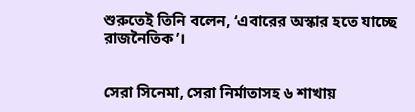শুরুতেই তিনি বলেন, ‘এবারের অস্কার হতে যাচ্ছে রাজনৈতিক’।


সেরা সিনেমা, সেরা নির্মাতাসহ ৬ শাখায়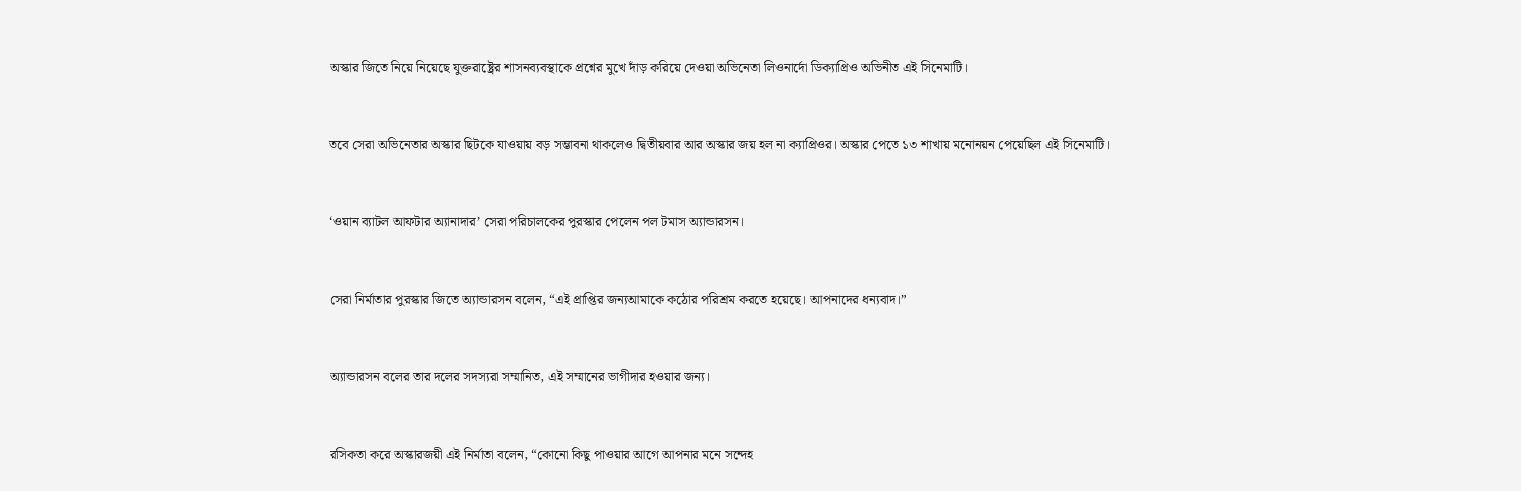অস্কার জিতে নিয়ে নিয়েছে যুক্তরাষ্ট্রের শাসনব্যবস্থাকে প্রশ্নের মুখে দাঁড় করিয়ে দেওয়া অভিনেতা লিওনার্দো ডিক্যাপ্রিও অভিনীত এই সিনেমাটি।


তবে সেরা অভিনেতার অস্কার ছিটকে যাওয়ায় বড় সম্ভাবনা থাকলেও দ্বিতীয়বার আর অস্কার জয় হল না ক্যাপ্রিওর। অস্কার পেতে ১৩ শাখায় মনোনয়ন পেয়েছিল এই সিনেমাটি।


‘ওয়ান ব্যাটল আফটার অ্যানাদার’ সেরা পরিচালকের পুরস্কার পেলেন পল টমাস অ্যান্ডারসন।


সেরা নির্মাতার পুরস্কার জিতে অ্যান্ডারসন বলেন, “এই প্রাপ্তির জন্যআমাকে কঠোর পরিশ্রম করতে হয়েছে। আপনাদের ধন্যবাদ।”


অ্যান্ডারসন বলের তার দলের সদস্যরা সম্মানিত, এই সম্মানের ভাগীদার হওয়ার জন্য।


রসিকতা করে অস্কারজয়ী এই নির্মাতা বলেন, “কোনো কিছু পাওয়ার আগে আপনার মনে সন্দেহ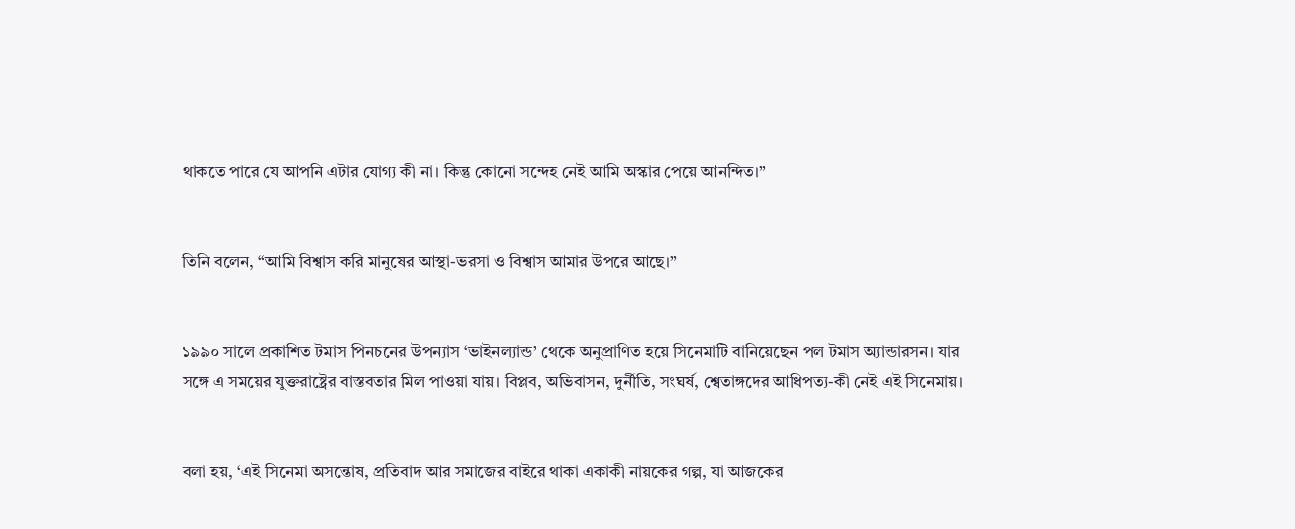থাকতে পারে যে আপনি এটার যোগ্য কী না। কিন্তু কোনো সন্দেহ নেই আমি অস্কার পেয়ে আনন্দিত।”


তিনি বলেন, “আমি বিশ্বাস করি মানুষের আস্থা-ভরসা ও বিশ্বাস আমার উপরে আছে।”


১৯৯০ সালে প্রকাশিত টমাস পিনচনের উপন্যাস ‘ভাইনল্যান্ড’ থেকে অনুপ্রাণিত হয়ে সিনেমাটি বানিয়েছেন পল টমাস অ্যান্ডারসন। যার সঙ্গে এ সময়ের যুক্তরাষ্ট্রের বাস্তবতার মিল পাওয়া যায়। বিপ্লব, অভিবাসন, দুর্নীতি, সংঘর্ষ, শ্বেতাঙ্গদের আধিপত্য-কী নেই এই সিনেমায়।


বলা হয়, ‘এই সিনেমা অসন্তোষ, প্রতিবাদ আর সমাজের বাইরে থাকা একাকী নায়কের গল্প, যা আজকের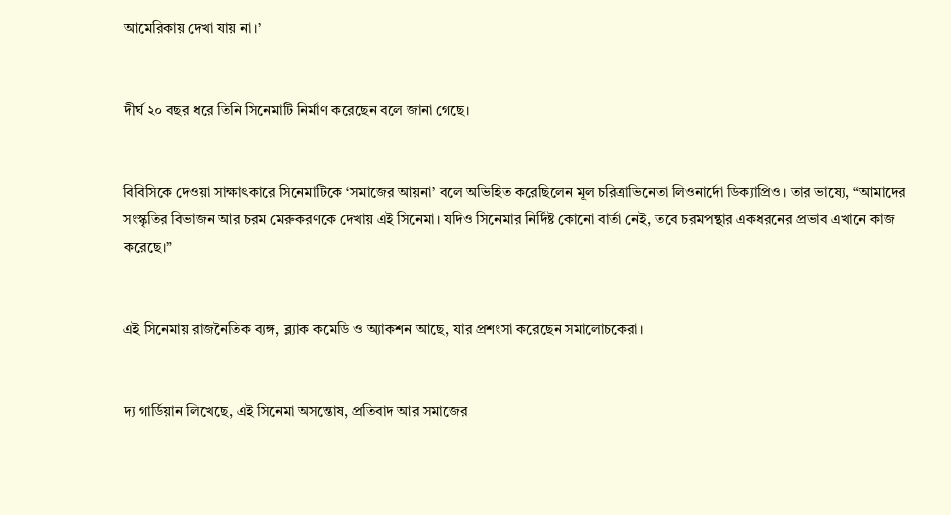আমেরিকায় দেখা যায় না।’


দীর্ঘ ২০ বছর ধরে তিনি সিনেমাটি নির্মাণ করেছেন বলে জানা গেছে।


বিবিসিকে দেওয়া সাক্ষাৎকারে সিনেমাটিকে ‘সমাজের আয়না’ বলে অভিহিত করেছিলেন মূল চরিত্রাভিনেতা লিওনার্দো ডিক্যাপ্রিও। তার ভাষ্যে, “আমাদের সংস্কৃতির বিভাজন আর চরম মেরুকরণকে দেখায় এই সিনেমা। যদিও সিনেমার নির্দিষ্ট কোনো বার্তা নেই, তবে চরমপন্থার একধরনের প্রভাব এখানে কাজ করেছে।”


এই সিনেমায় রাজনৈতিক ব্যঙ্গ, ব্ল্যাক কমেডি ও অ্যাকশন আছে, যার প্রশংসা করেছেন সমালোচকেরা।


দ্য গার্ডিয়ান লিখেছে, এই সিনেমা অসন্তোষ, প্রতিবাদ আর সমাজের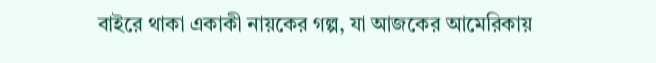বাইরে থাকা একাকী নায়কের গল্প, যা আজকের আমেরিকায়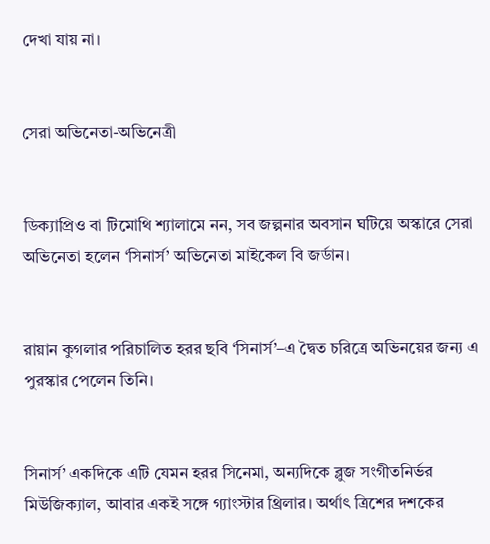দেখা যায় না।


সেরা অভিনেতা-অভিনেত্রী


ডিক্যাপ্রিও বা টিমোথি শ্যালামে নন, সব জল্পনার অবসান ঘটিয়ে অস্কারে সেরা অভিনেতা হলেন ‘সিনার্স’ অভিনেতা মাইকেল বি জর্ডান।


রায়ান কুগলার পরিচালিত হরর ছবি ‘সিনার্স’–এ দ্বৈত চরিত্রে অভিনয়ের জন্য এ পুরস্কার পেলেন তিনি।


সিনার্স’ একদিকে এটি যেমন হরর সিনেমা, অন্যদিকে ব্লুজ সংগীতনির্ভর মিউজিক্যাল, আবার একই সঙ্গে গ্যাংস্টার থ্রিলার। অর্থাৎ ত্রিশের দশকের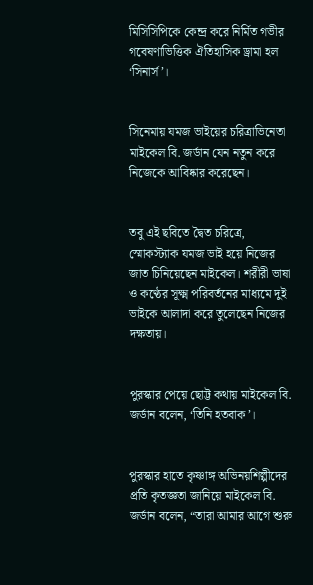মিসিসিপিকে কেন্দ্র করে নির্মিত গভীর গবেষণাভিত্তিক ঐতিহাসিক ড্রামা হল ‘সিনার্স’।


সিনেমায় যমজ ভাইয়ের চরিত্রাভিনেতা মাইকেল বি. জর্ডান যেন নতুন করে নিজেকে আবিষ্কার করেছেন।


তবু এই ছবিতে দ্বৈত চরিত্রে, স্মোকস্ট্যাক যমজ ভাই হয়ে নিজের জাত চিনিয়েছেন মাইকেল। শরীরী ভাষা ও কণ্ঠের সূক্ষ্ম পরিবর্তনের মাধ্যমে দুই ভাইকে আলাদা করে তুলেছেন নিজের দক্ষতায়।


পুরস্কার পেয়ে ছোট্ট কথায় মাইকেল বি. জর্ডান বলেন, ‘তিনি হতবাক’।


পুরস্কার হাতে কৃষ্ণাঙ্গ অভিনয়শিল্পীদের প্রতি কৃতজ্ঞতা জানিয়ে মাইকেল বি. জর্ডান বলেন, “তারা আমার আগে শুরু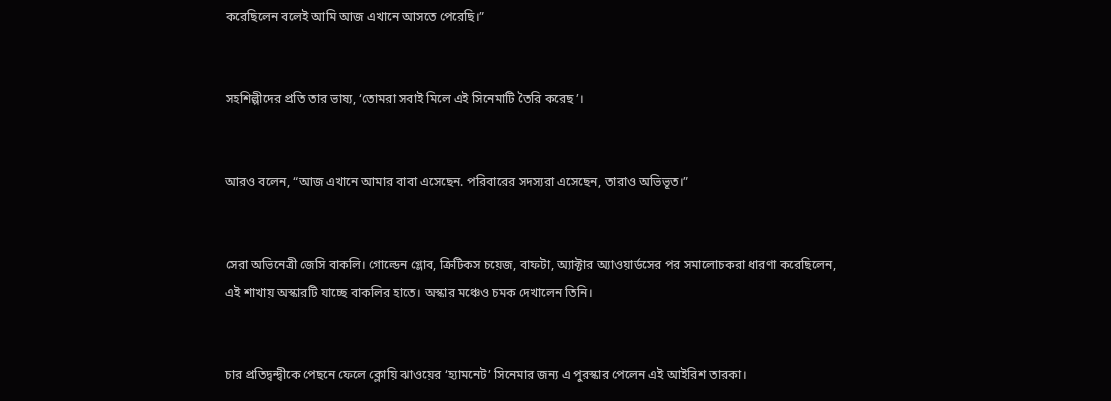করেছিলেন বলেই আমি আজ এখানে আসতে পেরেছি।”


সহশিল্পীদের প্রতি তার ভাষ্য, ‘তোমরা সবাই মিলে এই সিনেমাটি তৈরি করেছ’।


আরও বলেন, “আজ এখানে আমার বাবা এসেছেন. পরিবারের সদস্যরা এসেছেন, তারাও অভিভূত।”


সেরা অভিনেত্রী জেসি বাকলি। গোল্ডেন গ্লোব, ক্রিটিকস চয়েজ, বাফটা, অ্যাক্টার অ্যাওয়ার্ডসের পর সমালোচকরা ধারণা করেছিলেন, এই শাখায় অস্কারটি যাচ্ছে বাকলির হাতে। অস্কার মঞ্চেও চমক দেখালেন তিনি।


চার প্রতিদ্বন্দ্বীকে পেছনে ফেলে ক্লোয়ি ঝাওয়ের ‘হ্যামনেট’ সিনেমার জন্য এ পুরস্কার পেলেন এই আইরিশ তারকা।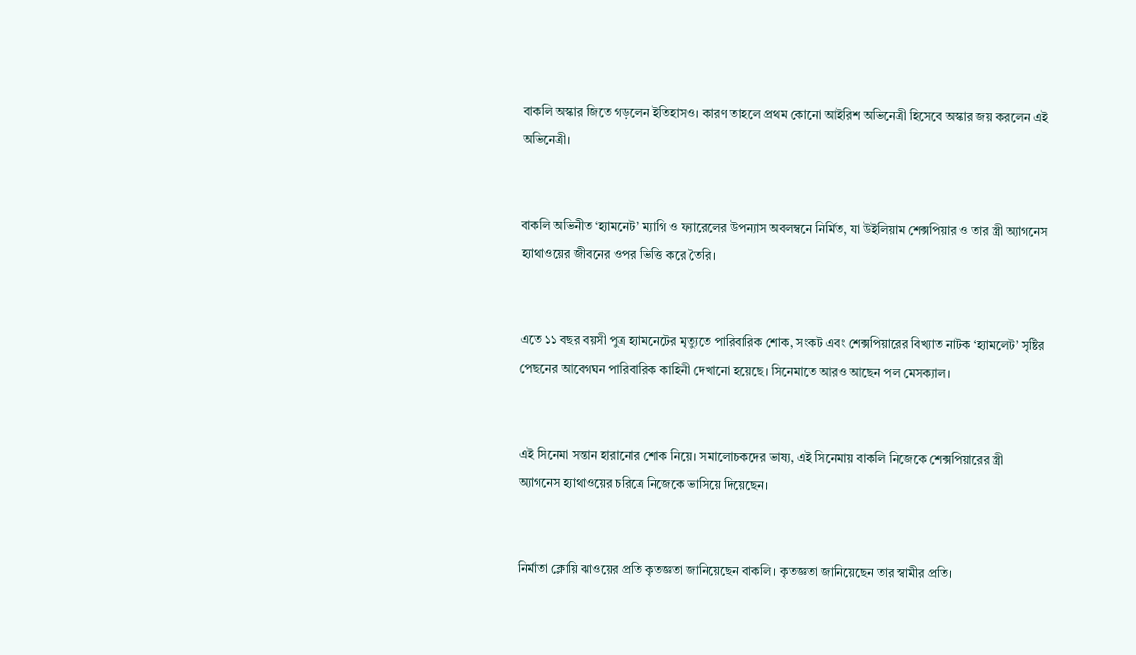বাকলি অস্কার জিতে গড়লেন ইতিহাসও। কারণ তাহলে প্রথম কোনো আইরিশ অভিনেত্রী হিসেবে অস্কার জয় করলেন এই অভিনেত্রী।


বাকলি অভিনীত ‘হ্যামনেট’ ম্যাগি ও ফ্যারেলের উপন্যাস অবলম্বনে নির্মিত, যা উইলিয়াম শেক্সপিয়ার ও তার স্ত্রী অ্যাগনেস হ্যাথাওয়ের জীবনের ওপর ভিত্তি করে তৈরি।


এতে ১১ বছর বয়সী পুত্র হ্যামনেটের মৃত্যুতে পারিবারিক শোক, সংকট এবং শেক্সপিয়ারের বিখ্যাত নাটক ‘হ্যামলেট’ সৃষ্টির পেছনের আবেগঘন পারিবারিক কাহিনী দেখানো হয়েছে। সিনেমাতে আরও আছেন পল মেসক্যাল।


এই সিনেমা সন্তান হারানোর শোক নিয়ে। সমালোচকদের ভাষ্য, এই সিনেমায় বাকলি নিজেকে শেক্সপিয়ারের স্ত্রী অ্যাগনেস হ্যাথাওয়ের চরিত্রে নিজেকে ভাসিয়ে দিয়েছেন।


নির্মাতা ক্লোয়ি ঝাওয়ের প্রতি কৃতজ্ঞতা জানিয়েছেন বাকলি। কৃতজ্ঞতা জানিয়েছেন তার স্বামীর প্রতি।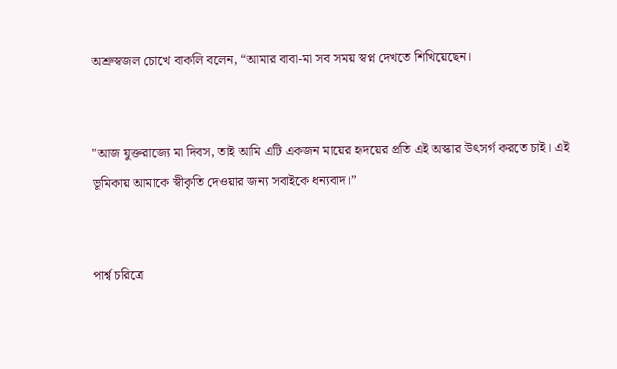অশ্রুস্বজল চোখে বাকলি বলেন, “আমার বাবা-মা সব সময় স্বপ্ন দেখতে শিখিয়েছেন।


"আজ যুক্তরাজ্যে মা দিবস, তাই আমি এটি একজন মায়ের হৃদয়ের প্রতি এই অস্কার উৎসর্গ করতে চাই। এই ভূমিকায় আমাকে স্বীকৃতি দেওয়ার জন্য সবাইকে ধন্যবাদ।”


পার্শ্ব চরিত্রে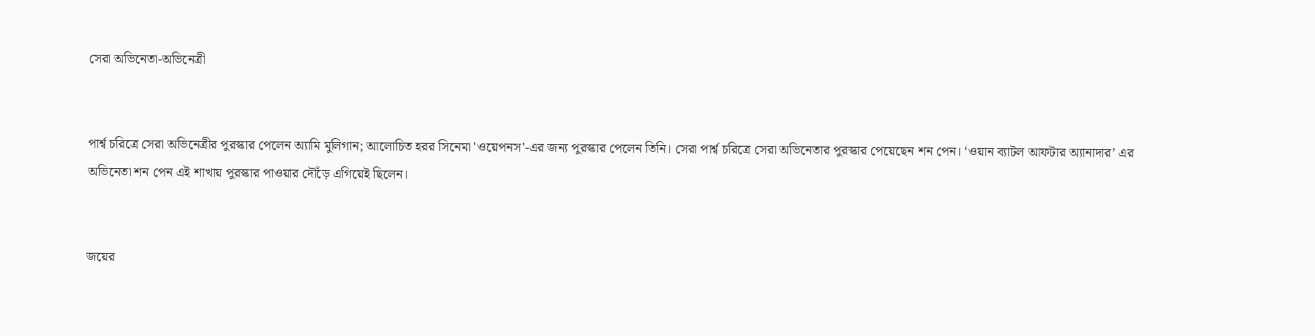সেরা অভিনেতা-অভিনেত্রী


পার্শ্ব চরিত্রে সেরা অভিনেত্রীর পুরস্কার পেলেন অ্যামি মুলিগান; আলোচিত হরর সিনেমা 'ওয়েপনস'-এর জন্য পুরস্কার পেলেন তিনি। সেরা পার্শ্ব চরিত্রে সেরা অভিনেতার পুরস্কার পেয়েছেন শন পেন। ‘ওয়ান ব্যাটল আফটার অ্যানাদার’ এর অভিনেতা শন পেন এই শাখায় পুরস্কার পাওয়ার দৌঁড়ে এগিয়েই ছিলেন।


জয়ের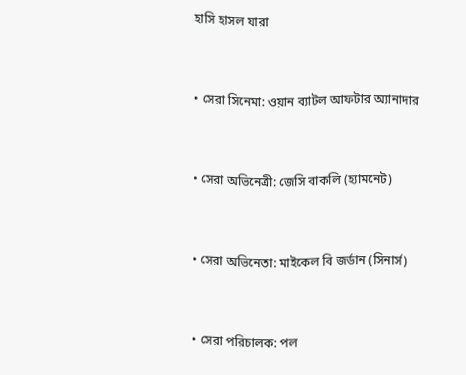হাসি হাসল যারা


• সেরা সিনেমা: ওয়ান ব্যাটল আফটার অ্যানাদার


• সেরা অভিনেত্রী: জেসি বাকলি (হ্যামনেট)


• সেরা অভিনেতা: মাইকেল বি জর্ডান (সিনার্স)


• সেরা পরিচালক: পল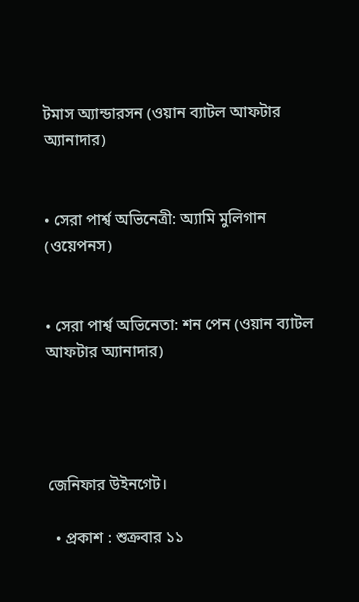টমাস অ্যান্ডারসন (ওয়ান ব্যাটল আফটার অ্যানাদার)


• সেরা পার্শ্ব অভিনেত্রী: অ্যামি মুলিগান (ওয়েপনস)


• সেরা পার্শ্ব অভিনেতা: শন পেন (ওয়ান ব্যাটল আফটার অ্যানাদার)




জেনিফার উইনগেট।

  • প্রকাশ : শুক্রবার ১১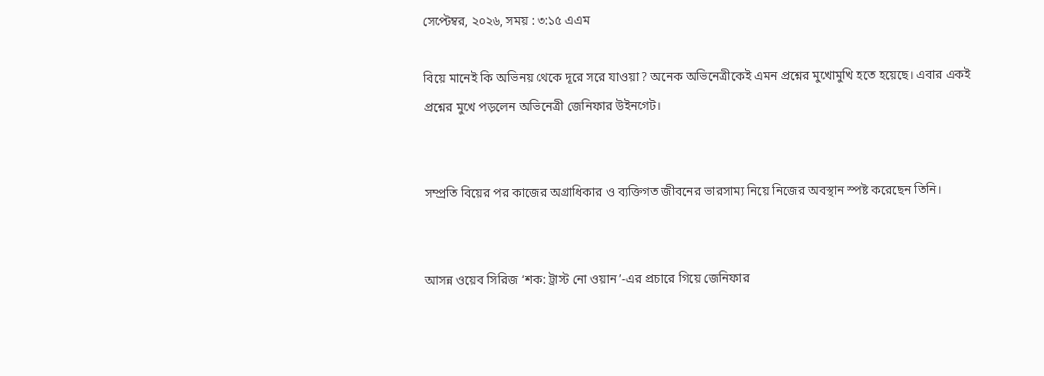সেপ্টেম্বর, ২০২৬, সময় : ৩:১৫ এএম

বিয়ে মানেই কি অভিনয় থেকে দূরে সরে যাওয়া? অনেক অভিনেত্রীকেই এমন প্রশ্নের মুখোমুখি হতে হয়েছে। এবার একই প্রশ্নের মুখে পড়লেন অভিনেত্রী জেনিফার উইনগেট।


সম্প্রতি বিয়ের পর কাজের অগ্রাধিকার ও ব্যক্তিগত জীবনের ভারসাম্য নিয়ে নিজের অবস্থান স্পষ্ট করেছেন তিনি।


আসন্ন ওয়েব সিরিজ ‘শক: ট্রাস্ট নো ওয়ান’-এর প্রচারে গিয়ে জেনিফার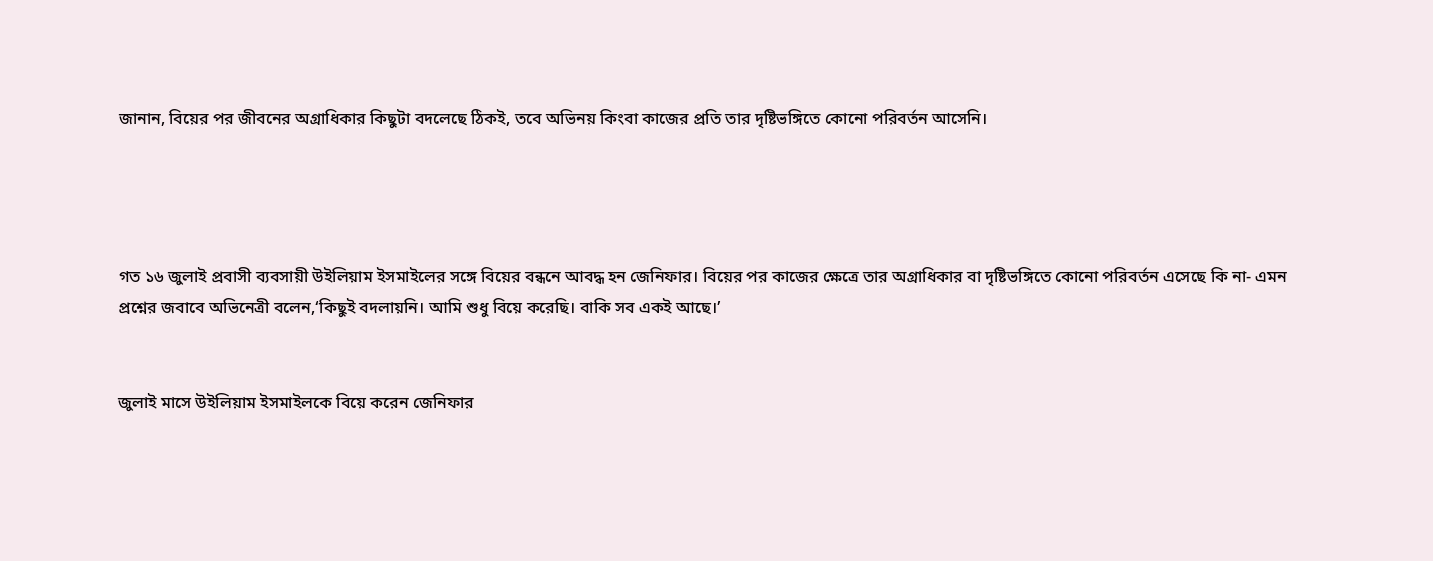জানান, বিয়ের পর জীবনের অগ্রাধিকার কিছুটা বদলেছে ঠিকই, তবে অভিনয় কিংবা কাজের প্রতি তার দৃষ্টিভঙ্গিতে কোনো পরিবর্তন আসেনি।




গত ১৬ জুলাই প্রবাসী ব্যবসায়ী উইলিয়াম ইসমাইলের সঙ্গে বিয়ের বন্ধনে আবদ্ধ হন জেনিফার। বিয়ের পর কাজের ক্ষেত্রে তার অগ্রাধিকার বা দৃষ্টিভঙ্গিতে কোনো পরিবর্তন এসেছে কি না- এমন প্রশ্নের জবাবে অভিনেত্রী বলেন,‘কিছুই বদলায়নি। আমি শুধু বিয়ে করেছি। বাকি সব একই আছে।’


জুলাই মাসে উইলিয়াম ইসমাইলকে বিয়ে করেন জেনিফার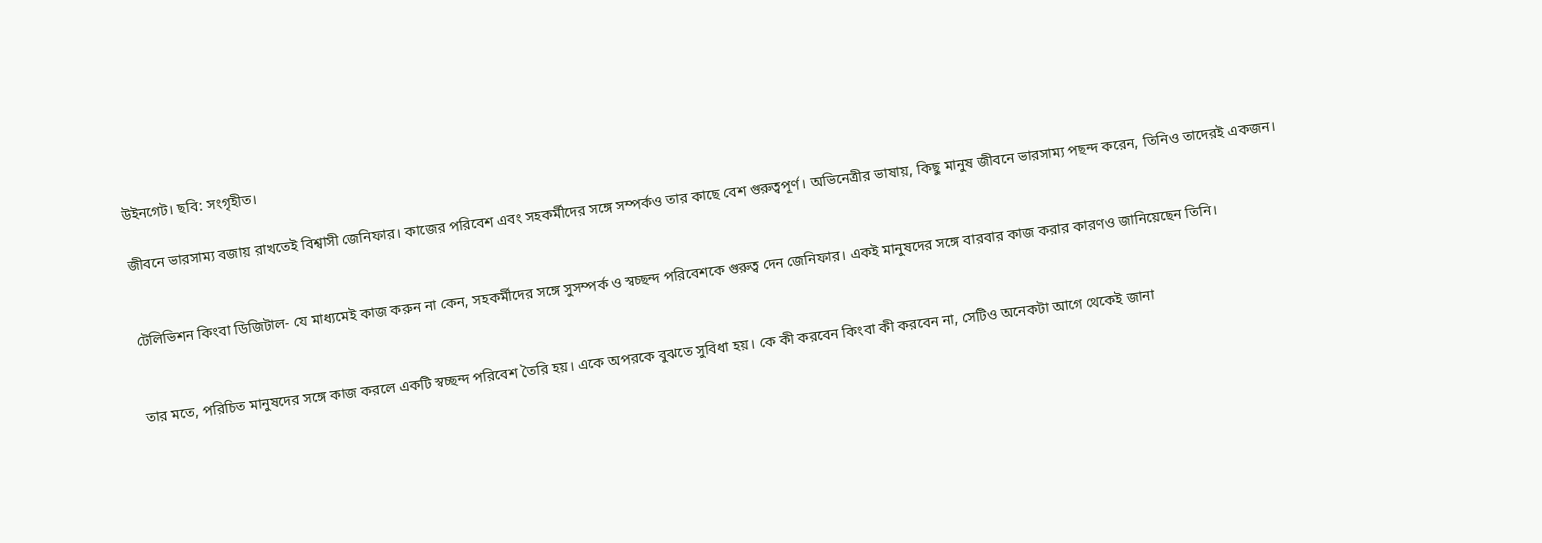উইনগেট। ছবি: সংগৃহীত।

জীবনে ভারসাম্য বজায় রাখতেই বিশ্বাসী জেনিফার। কাজের পরিবেশ এবং সহকর্মীদের সঙ্গে সম্পর্কও তার কাছে বেশ গুরুত্বপূর্ণ। অভিনেত্রীর ভাষায়, কিছু মানুষ জীবনে ভারসাম্য পছন্দ করেন, তিনিও তাদেরই একজন।


টেলিভিশন কিংবা ডিজিটাল- যে মাধ্যমেই কাজ করুন না কেন, সহকর্মীদের সঙ্গে সুসম্পর্ক ও স্বচ্ছন্দ পরিবেশকে গুরুত্ব দেন জেনিফার। একই মানুষদের সঙ্গে বারবার কাজ করার কারণও জানিয়েছেন তিনি।


তার মতে, পরিচিত মানুষদের সঙ্গে কাজ করলে একটি স্বচ্ছন্দ পরিবেশ তৈরি হয়। একে অপরকে বুঝতে সুবিধা হয়। কে কী করবেন কিংবা কী করবেন না, সেটিও অনেকটা আগে থেকেই জানা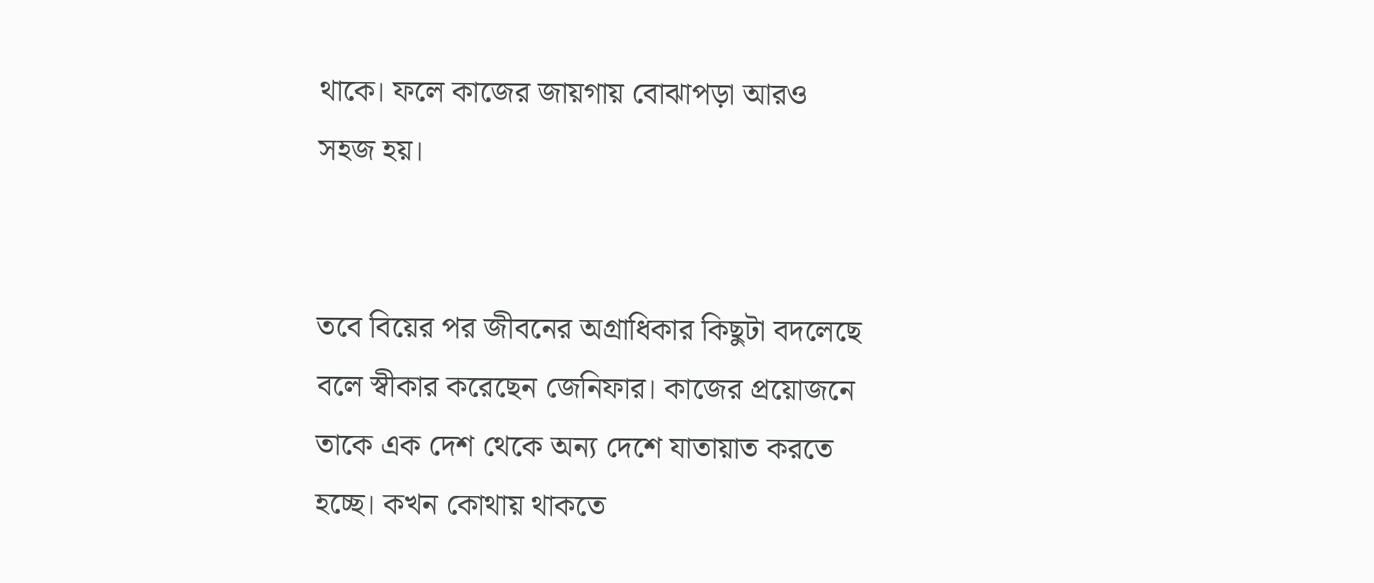থাকে। ফলে কাজের জায়গায় বোঝাপড়া আরও সহজ হয়।


তবে বিয়ের পর জীবনের অগ্রাধিকার কিছুটা বদলেছে বলে স্বীকার করেছেন জেনিফার। কাজের প্রয়োজনে তাকে এক দেশ থেকে অন্য দেশে যাতায়াত করতে হচ্ছে। কখন কোথায় থাকতে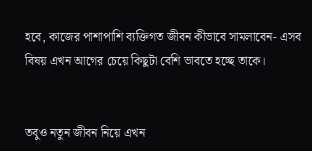হবে, কাজের পাশাপাশি ব্যক্তিগত জীবন কীভাবে সামলাবেন- এসব বিষয় এখন আগের চেয়ে কিছুটা বেশি ভাবতে হচ্ছে তাকে।


তবুও নতুন জীবন নিয়ে এখন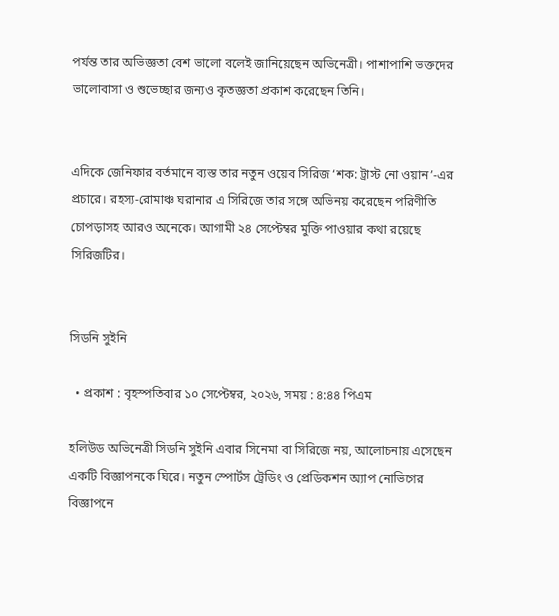পর্যন্ত তার অভিজ্ঞতা বেশ ভালো বলেই জানিয়েছেন অভিনেত্রী। পাশাপাশি ভক্তদের ভালোবাসা ও শুভেচ্ছার জন্যও কৃতজ্ঞতা প্রকাশ করেছেন তিনি।


এদিকে জেনিফার বর্তমানে ব্যস্ত তার নতুন ওয়েব সিরিজ ‘শক: ট্রাস্ট নো ওয়ান’-এর প্রচারে। রহস্য-রোমাঞ্চ ঘরানার এ সিরিজে তার সঙ্গে অভিনয় করেছেন পরিণীতি চোপড়াসহ আরও অনেকে। আগামী ২৪ সেপ্টেম্বর মুক্তি পাওয়ার কথা রয়েছে সিরিজটির।


সিডনি সুইনি

  • প্রকাশ : বৃহস্পতিবার ১০ সেপ্টেম্বর, ২০২৬, সময় : ৪:৪৪ পিএম

হলিউড অভিনেত্রী সিডনি সুইনি এবার সিনেমা বা সিরিজে নয়, আলোচনায় এসেছেন একটি বিজ্ঞাপনকে ঘিরে। নতুন স্পোর্টস ট্রেডিং ও প্রেডিকশন অ্যাপ নোভিগের বিজ্ঞাপনে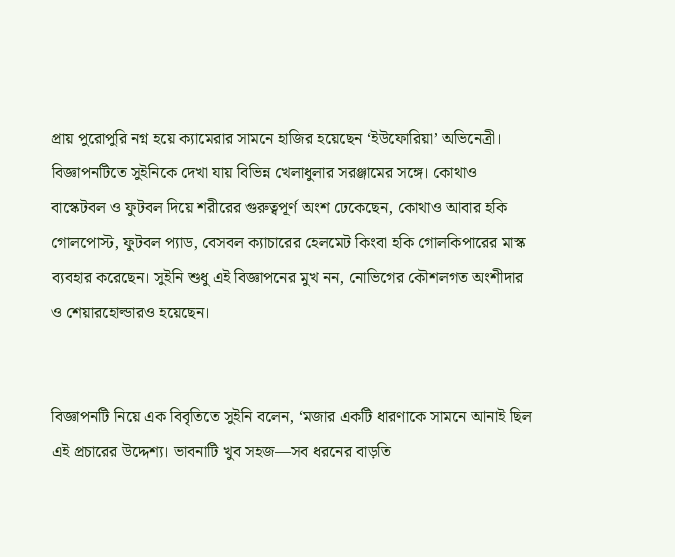প্রায় পুরোপুরি নগ্ন হয়ে ক্যামেরার সামনে হাজির হয়েছেন ‘ইউফোরিয়া’ অভিনেত্রী। বিজ্ঞাপনটিতে সুইনিকে দেখা যায় বিভিন্ন খেলাধুলার সরঞ্জামের সঙ্গে। কোথাও বাস্কেটবল ও ফুটবল দিয়ে শরীরের গুরুত্বপূর্ণ অংশ ঢেকেছেন, কোথাও আবার হকি গোলপোস্ট, ফুটবল প্যাড, বেসবল ক্যাচারের হেলমেট কিংবা হকি গোলকিপারের মাস্ক ব্যবহার করেছেন। সুইনি শুধু এই বিজ্ঞাপনের মুখ নন, নোভিগের কৌশলগত অংশীদার ও শেয়ারহোল্ডারও হয়েছেন।


বিজ্ঞাপনটি নিয়ে এক বিবৃতিতে সুইনি বলেন, ‘মজার একটি ধারণাকে সামনে আনাই ছিল এই প্রচারের উদ্দেশ্য। ভাবনাটি খুব সহজ—সব ধরনের বাড়তি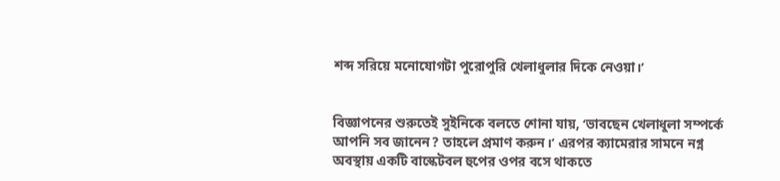শব্দ সরিয়ে মনোযোগটা পুরোপুরি খেলাধুলার দিকে নেওয়া।’


বিজ্ঞাপনের শুরুতেই সুইনিকে বলতে শোনা যায়, ‘ভাবছেন খেলাধুলা সম্পর্কে আপনি সব জানেন? তাহলে প্রমাণ করুন।’ এরপর ক্যামেরার সামনে নগ্ন অবস্থায় একটি বাস্কেটবল হুপের ওপর বসে থাকতে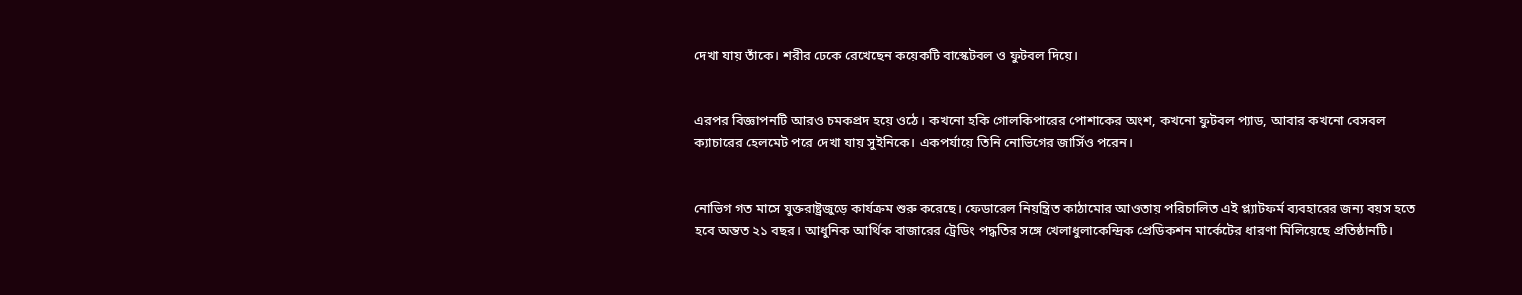দেখা যায় তাঁকে। শরীর ঢেকে রেখেছেন কয়েকটি বাস্কেটবল ও ফুটবল দিয়ে।


এরপর বিজ্ঞাপনটি আরও চমকপ্রদ হয়ে ওঠে। কখনো হকি গোলকিপারের পোশাকের অংশ, কখনো ফুটবল প্যাড, আবার কখনো বেসবল ক্যাচারের হেলমেট পরে দেখা যায় সুইনিকে। একপর্যায়ে তিনি নোভিগের জার্সিও পরেন।


নোভিগ গত মাসে যুক্তরাষ্ট্রজুড়ে কার্যক্রম শুরু করেছে। ফেডারেল নিয়ন্ত্রিত কাঠামোর আওতায় পরিচালিত এই প্ল্যাটফর্ম ব্যবহারের জন্য বয়স হতে হবে অন্তত ২১ বছর। আধুনিক আর্থিক বাজারের ট্রেডিং পদ্ধতির সঙ্গে খেলাধুলাকেন্দ্রিক প্রেডিকশন মার্কেটের ধারণা মিলিয়েছে প্রতিষ্ঠানটি।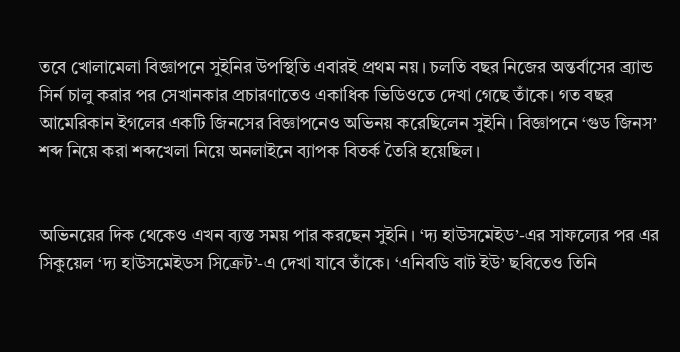তবে খোলামেলা বিজ্ঞাপনে সুইনির উপস্থিতি এবারই প্রথম নয়। চলতি বছর নিজের অন্তর্বাসের ব্র্যান্ড সির্ন চালু করার পর সেখানকার প্রচারণাতেও একাধিক ভিডিওতে দেখা গেছে তাঁকে। গত বছর আমেরিকান ইগলের একটি জিনসের বিজ্ঞাপনেও অভিনয় করেছিলেন সুইনি। বিজ্ঞাপনে ‘গুড জিনস’ শব্দ নিয়ে করা শব্দখেলা নিয়ে অনলাইনে ব্যাপক বিতর্ক তৈরি হয়েছিল।


অভিনয়ের দিক থেকেও এখন ব্যস্ত সময় পার করছেন সুইনি। ‘দ্য হাউসমেইড’-এর সাফল্যের পর এর সিকুয়েল ‘দ্য হাউসমেইডস সিক্রেট’-এ দেখা যাবে তাঁকে। ‘এনিবডি বাট ইউ’ ছবিতেও তিনি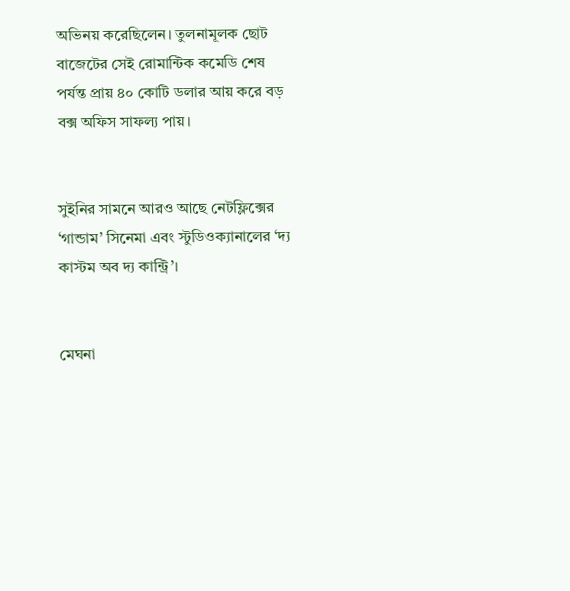অভিনয় করেছিলেন। তুলনামূলক ছোট বাজেটের সেই রোমান্টিক কমেডি শেষ পর্যন্ত প্রায় ৪০ কোটি ডলার আয় করে বড় বক্স অফিস সাফল্য পায়।


সুইনির সামনে আরও আছে নেটফ্লিক্সের ‘গান্ডাম’ সিনেমা এবং স্টুডিওক্যানালের ‘দ্য কাস্টম অব দ্য কান্ট্রি’।


মেঘনা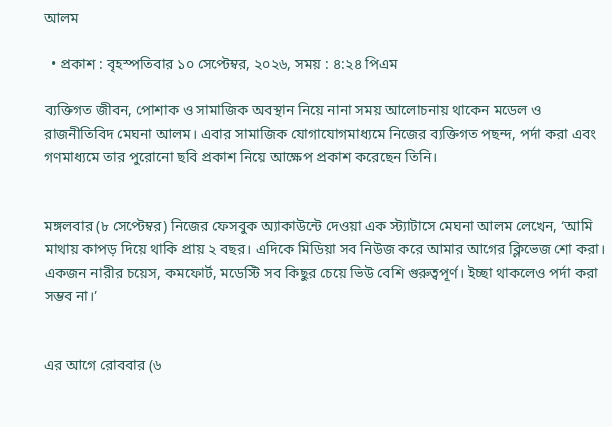আলম

  • প্রকাশ : বৃহস্পতিবার ১০ সেপ্টেম্বর, ২০২৬, সময় : ৪:২৪ পিএম

ব্যক্তিগত জীবন, পোশাক ও সামাজিক অবস্থান নিয়ে নানা সময় আলোচনায় থাকেন মডেল ও রাজনীতিবিদ মেঘনা আলম। এবার সামাজিক যোগাযোগমাধ্যমে নিজের ব্যক্তিগত পছন্দ, পর্দা করা এবং গণমাধ্যমে তার পুরোনো ছবি প্রকাশ নিয়ে আক্ষেপ প্রকাশ করেছেন তিনি।


মঙ্গলবার (৮ সেপ্টেম্বর) নিজের ফেসবুক অ্যাকাউন্টে দেওয়া এক স্ট্যাটাসে মেঘনা আলম লেখেন, ‘আমি মাথায় কাপড় দিয়ে থাকি প্রায় ২ বছর। এদিকে মিডিয়া সব নিউজ করে আমার আগের ক্লিভেজ শো করা। একজন নারীর চয়েস, কমফোর্ট, মডেস্টি সব কিছুর চেয়ে ভিউ বেশি গুরুত্বপূর্ণ। ইচ্ছা থাকলেও পর্দা করা সম্ভব না।’


এর আগে রোববার (৬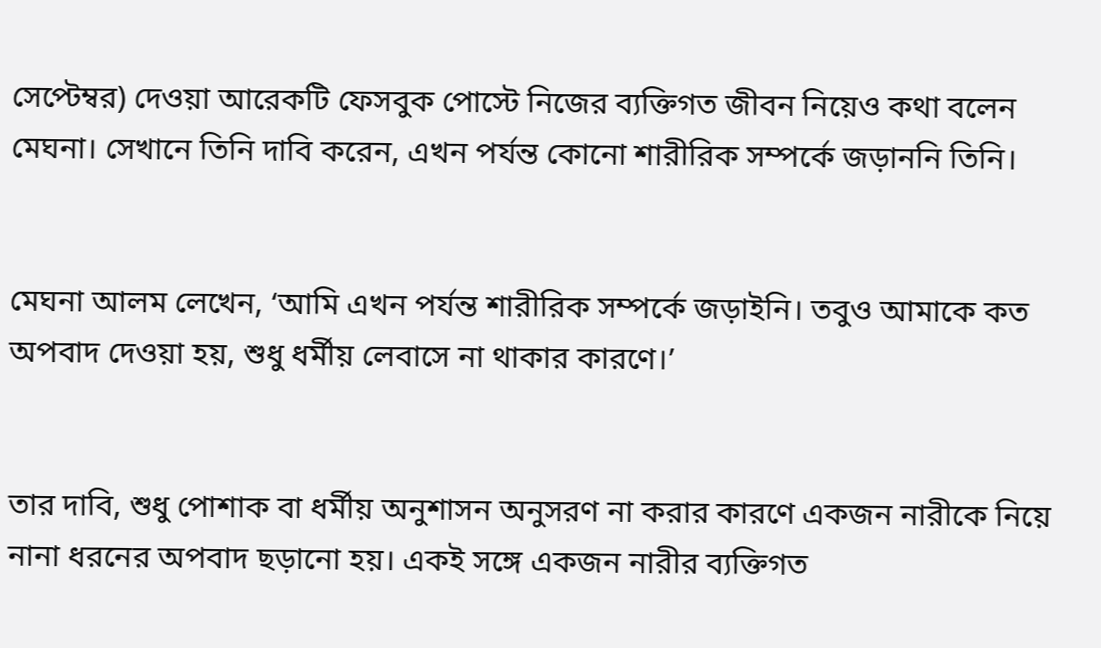সেপ্টেম্বর) দেওয়া আরেকটি ফেসবুক পোস্টে নিজের ব্যক্তিগত জীবন নিয়েও কথা বলেন মেঘনা। সেখানে তিনি দাবি করেন, এখন পর্যন্ত কোনো শারীরিক সম্পর্কে জড়াননি তিনি।


মেঘনা আলম লেখেন, ‘আমি এখন পর্যন্ত শারীরিক সম্পর্কে জড়াইনি। তবুও আমাকে কত অপবাদ দেওয়া হয়, শুধু ধর্মীয় লেবাসে না থাকার কারণে।’


তার দাবি, শুধু পোশাক বা ধর্মীয় অনুশাসন অনুসরণ না করার কারণে একজন নারীকে নিয়ে নানা ধরনের অপবাদ ছড়ানো হয়। একই সঙ্গে একজন নারীর ব্যক্তিগত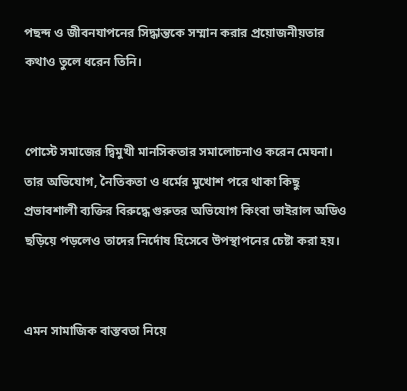পছন্দ ও জীবনযাপনের সিদ্ধান্তকে সম্মান করার প্রয়োজনীয়তার কথাও তুলে ধরেন তিনি।


পোস্টে সমাজের দ্বিমুখী মানসিকতার সমালোচনাও করেন মেঘনা। তার অভিযোগ, নৈতিকতা ও ধর্মের মুখোশ পরে থাকা কিছু প্রভাবশালী ব্যক্তির বিরুদ্ধে গুরুতর অভিযোগ কিংবা ভাইরাল অডিও ছড়িয়ে পড়লেও তাদের নির্দোষ হিসেবে উপস্থাপনের চেষ্টা করা হয়।


এমন সামাজিক বাস্তবতা নিয়ে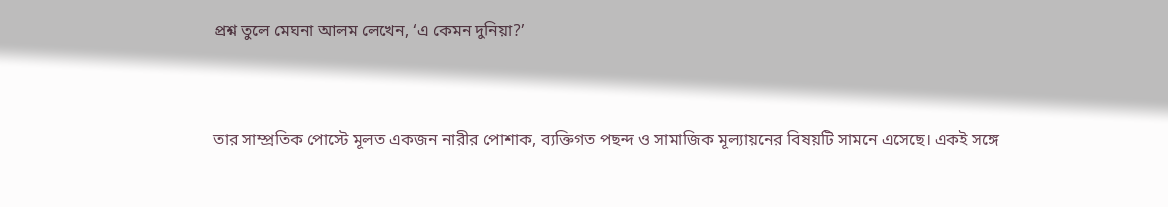প্রশ্ন তুলে মেঘনা আলম লেখেন, ‘এ কেমন দুনিয়া?’


তার সাম্প্রতিক পোস্টে মূলত একজন নারীর পোশাক, ব্যক্তিগত পছন্দ ও সামাজিক মূল্যায়নের বিষয়টি সামনে এসেছে। একই সঙ্গে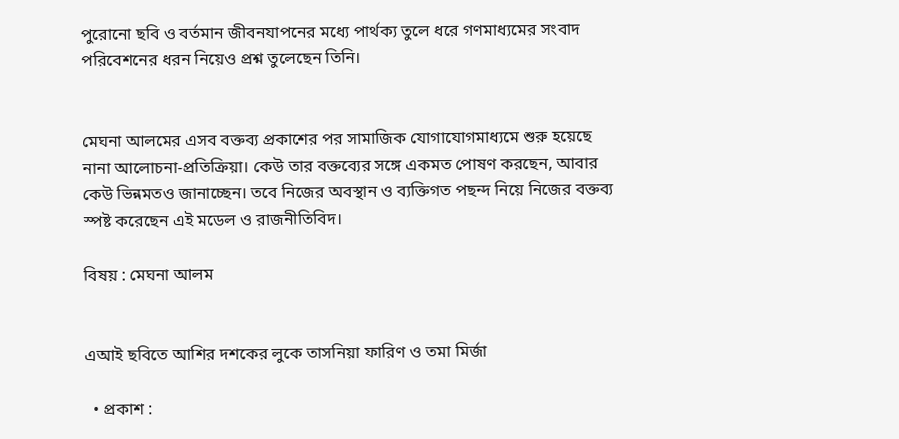পুরোনো ছবি ও বর্তমান জীবনযাপনের মধ্যে পার্থক্য তুলে ধরে গণমাধ্যমের সংবাদ পরিবেশনের ধরন নিয়েও প্রশ্ন তুলেছেন তিনি।


মেঘনা আলমের এসব বক্তব্য প্রকাশের পর সামাজিক যোগাযোগমাধ্যমে শুরু হয়েছে নানা আলোচনা-প্রতিক্রিয়া। কেউ তার বক্তব্যের সঙ্গে একমত পোষণ করছেন, আবার কেউ ভিন্নমতও জানাচ্ছেন। তবে নিজের অবস্থান ও ব্যক্তিগত পছন্দ নিয়ে নিজের বক্তব্য স্পষ্ট করেছেন এই মডেল ও রাজনীতিবিদ।

বিষয় : মেঘনা আলম


এআই ছবিতে আশির দশকের লুকে তাসনিয়া ফারিণ ও তমা মির্জা

  • প্রকাশ :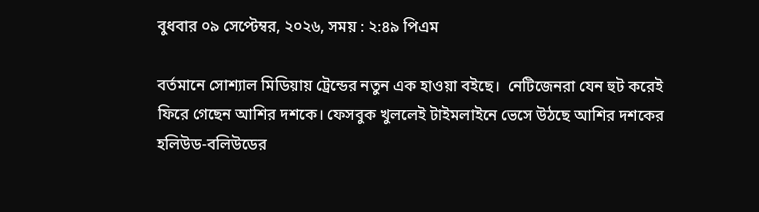বুধবার ০৯ সেপ্টেম্বর, ২০২৬, সময় : ২:৪৯ পিএম

বর্তমানে সোশ্যাল মিডিয়ায় ট্রেন্ডের নতুন এক হাওয়া বইছে।  নেটিজেনরা যেন হুট করেই ফিরে গেছেন আশির দশকে। ফেসবুক খুললেই টাইমলাইনে ভেসে উঠছে আশির দশকের হলিউড-বলিউডের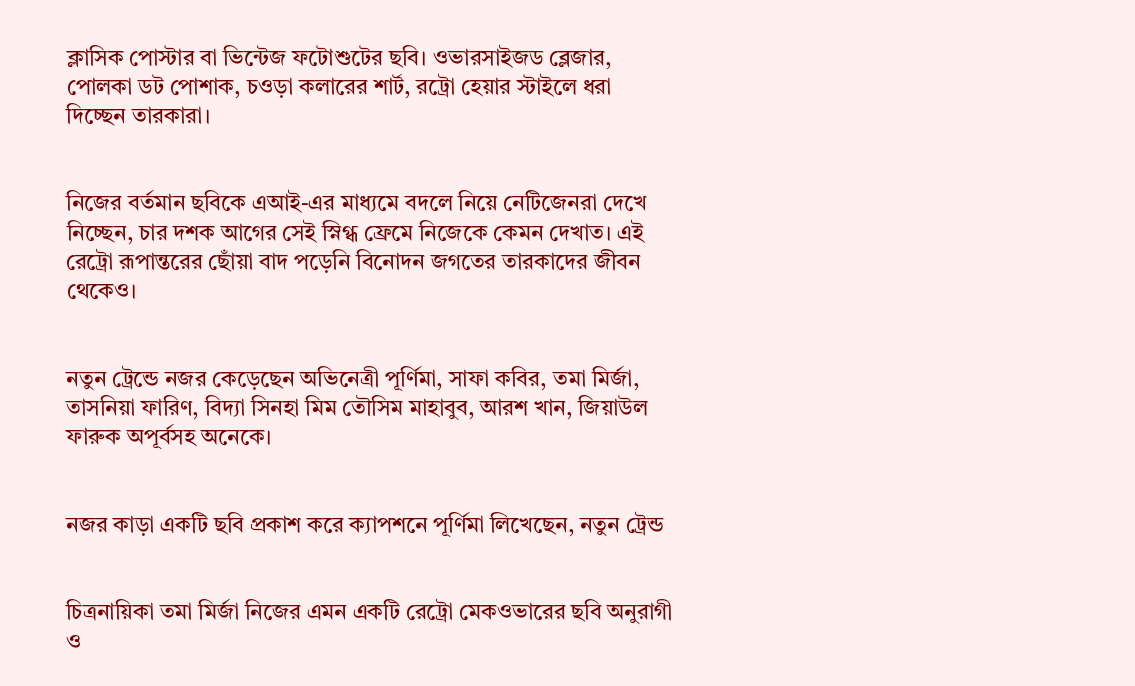ক্লাসিক পোস্টার বা ভিন্টেজ ফটোশুটের ছবি। ওভারসাইজড ব্লেজার, পোলকা ডট পোশাক, চওড়া কলারের শার্ট, রট্রো হেয়ার স্টাইলে ধরা দিচ্ছেন তারকারা।


নিজের বর্তমান ছবিকে এআই-এর মাধ্যমে বদলে নিয়ে নেটিজেনরা দেখে নিচ্ছেন, চার দশক আগের সেই স্নিগ্ধ ফ্রেমে নিজেকে কেমন দেখাত। এই রেট্রো রূপান্তরের ছোঁয়া বাদ পড়েনি বিনোদন জগতের তারকাদের জীবন থেকেও।


নতুন ট্রেন্ডে নজর কেড়েছেন অভিনেত্রী পূর্ণিমা, সাফা কবির, তমা মির্জা, তাসনিয়া ফারিণ, বিদ্যা সিনহা মিম তৌসিম মাহাবুব, আরশ খান, জিয়াউল ফারুক অপূর্বসহ অনেকে।


নজর কাড়া একটি ছবি প্রকাশ করে ক্যাপশনে পূর্ণিমা লিখেছেন, নতুন ট্রেন্ড


চিত্রনায়িকা তমা মির্জা নিজের এমন একটি রেট্রো মেকওভারের ছবি অনুরাগী ও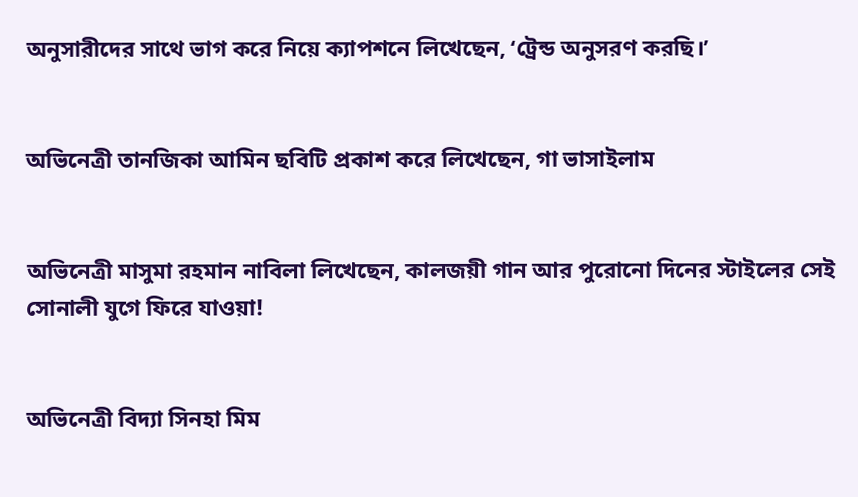অনুসারীদের সাথে ভাগ করে নিয়ে ক্যাপশনে লিখেছেন, ‘ট্রেন্ড অনুসরণ করছি।’


অভিনেত্রী তানজিকা আমিন ছবিটি প্রকাশ করে লিখেছেন, গা ভাসাইলাম


অভিনেত্রী মাসুমা রহমান নাবিলা লিখেছেন, কালজয়ী গান আর পুরোনো দিনের স্টাইলের সেই সোনালী যুগে ফিরে যাওয়া!


অভিনেত্রী বিদ্যা সিনহা মিম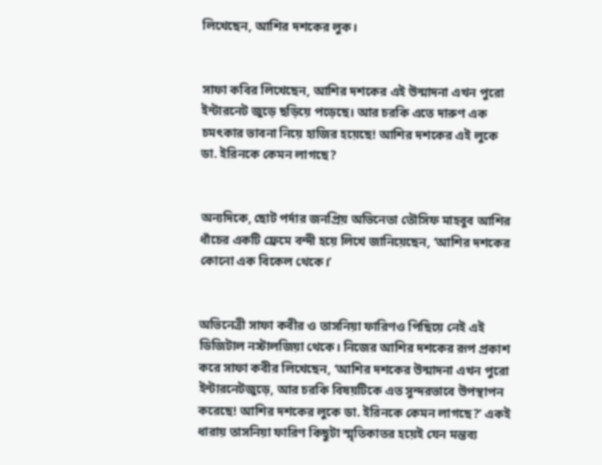লিখেছেন, আশির দশকের লুক।


সাফা কবির লিখেছেন, আশির দশকের এই উন্মাদনা এখন পুরো ইন্টারনেট জুড়ে ছড়িয়ে পড়েছে। আর চরকি এতে দারুণ এক চমৎকার ভাবনা নিয়ে হাজির হয়েছে! আশির দশকের এই লুকে ডা. ইরিনকে কেমন লাগছে?


অন্যদিকে, ছোট পর্দার জনপ্রিয় অভিনেতা তৌসিফ মাহবুব আশির ধাঁচের একটি ফ্রেমে বন্দী হয়ে লিখে জানিয়েছেন, ‘আশির দশকের কোনো এক বিকেল থেকে।’


অভিনেত্রী সাফা কবীর ও তাসনিয়া ফারিণও পিছিয়ে নেই এই ডিজিটাল নস্টালজিয়া থেকে। নিজের আশির দশকের রূপ প্রকাশ করে সাফা কবীর লিখেছেন, ‘আশির দশকের উন্মাদনা এখন পুরো ইন্টারনেটজুড়ে, আর চরকি বিষয়টিকে এত সুন্দরভাবে উপস্থাপন করেছে! আশির দশকের লুকে ডা. ইরিনকে কেমন লাগছে?’ একই ধারায় তাসনিয়া ফারিণ কিছুটা স্মৃতিকাতর হয়েই যেন মন্তব্য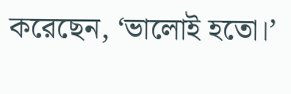করেছেন, ‘ভালোই হতো।’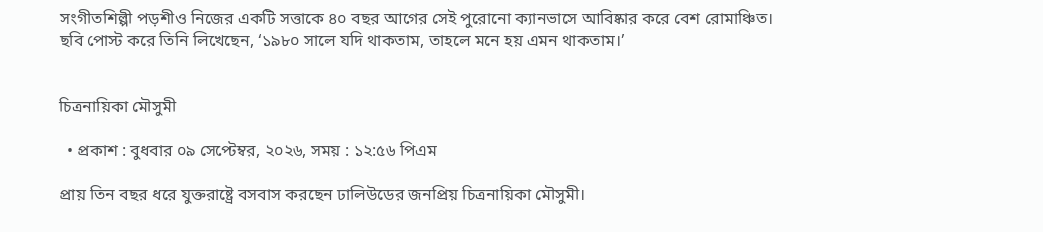সংগীতশিল্পী পড়শীও নিজের একটি সত্তাকে ৪০ বছর আগের সেই পুরোনো ক্যানভাসে আবিষ্কার করে বেশ রোমাঞ্চিত। ছবি পোস্ট করে তিনি লিখেছেন, ‘১৯৮০ সালে যদি থাকতাম, তাহলে মনে হয় এমন থাকতাম।’


চিত্রনায়িকা মৌসুমী

  • প্রকাশ : বুধবার ০৯ সেপ্টেম্বর, ২০২৬, সময় : ১২:৫৬ পিএম

প্রায় তিন বছর ধরে যুক্তরাষ্ট্রে বসবাস করছেন ঢালিউডের জনপ্রিয় চিত্রনায়িকা মৌসুমী।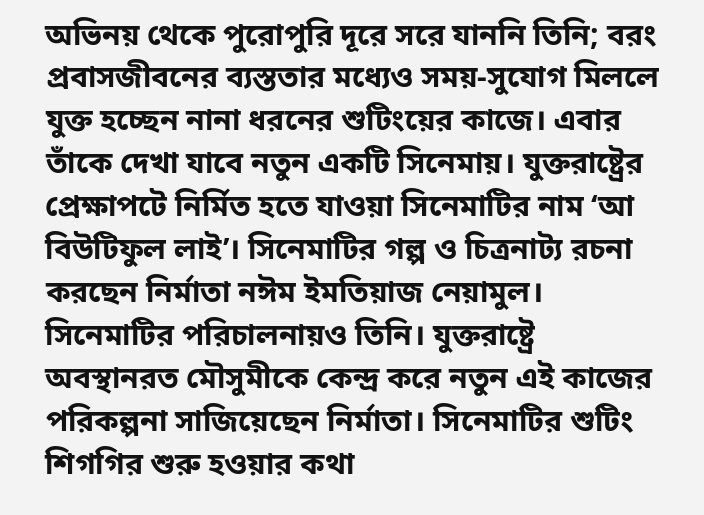অভিনয় থেকে পুরোপুরি দূরে সরে যাননি তিনি; বরং প্রবাসজীবনের ব্যস্ততার মধ্যেও সময়-সুযোগ মিললে যুক্ত হচ্ছেন নানা ধরনের শুটিংয়ের কাজে। এবার তাঁকে দেখা যাবে নতুন একটি সিনেমায়। যুক্তরাষ্ট্রের প্রেক্ষাপটে নির্মিত হতে যাওয়া সিনেমাটির নাম ‘আ বিউটিফুল লাই’। সিনেমাটির গল্প ও চিত্রনাট্য রচনা করছেন নির্মাতা নঈম ইমতিয়াজ নেয়ামুল। সিনেমাটির পরিচালনায়ও তিনি। যুক্তরাষ্ট্রে অবস্থানরত মৌসুমীকে কেন্দ্র করে নতুন এই কাজের পরিকল্পনা সাজিয়েছেন নির্মাতা। সিনেমাটির শুটিং শিগগির শুরু হওয়ার কথা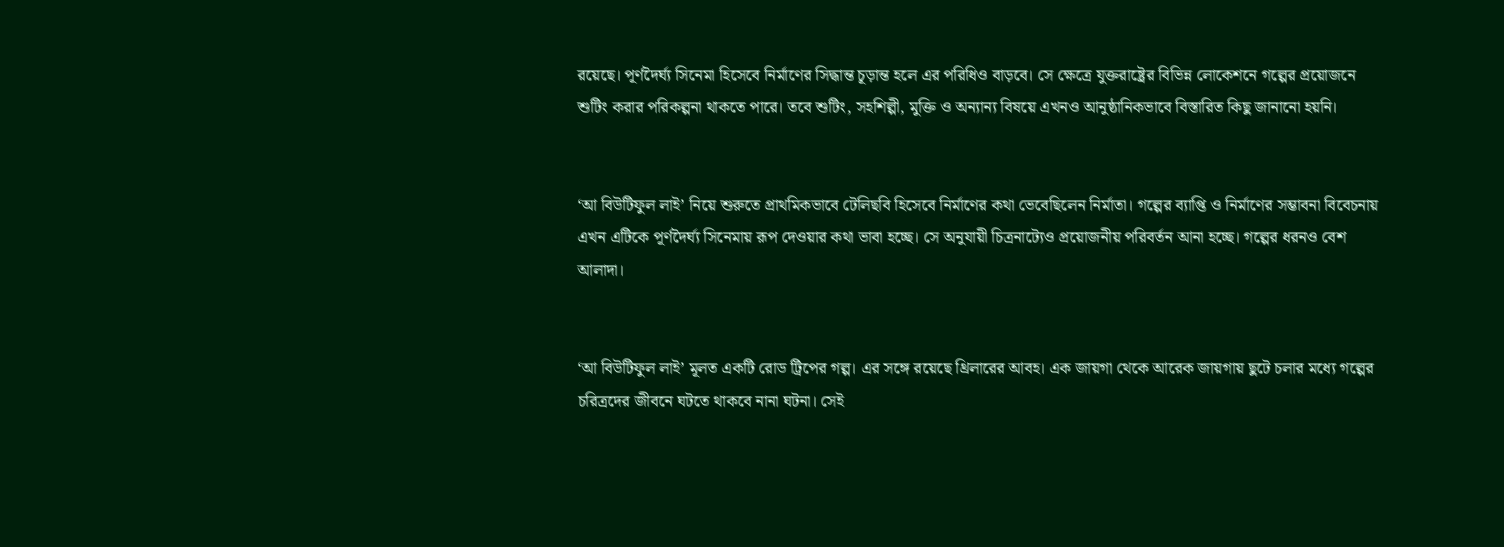রয়েছে। পূর্ণদৈর্ঘ্য সিনেমা হিসেবে নির্মাণের সিদ্ধান্ত চূড়ান্ত হলে এর পরিধিও বাড়বে। সে ক্ষেত্রে যুক্তরাষ্ট্রের বিভিন্ন লোকেশনে গল্পের প্রয়োজনে শুটিং করার পরিকল্পনা থাকতে পারে। তবে শুটিং, সহশিল্পী, মুক্তি ও অন্যান্য বিষয়ে এখনও আনুষ্ঠানিকভাবে বিস্তারিত কিছু জানানো হয়নি।


‘আ বিউটিফুল লাই’ নিয়ে শুরুতে প্রাথমিকভাবে টেলিছবি হিসেবে নির্মাণের কথা ভেবেছিলেন নির্মাতা। গল্পের ব্যাপ্তি ও নির্মাণের সম্ভাবনা বিবেচনায় এখন এটিকে পূর্ণদৈর্ঘ্য সিনেমায় রূপ দেওয়ার কথা ভাবা হচ্ছে। সে অনুযায়ী চিত্রনাট্যেও প্রয়োজনীয় পরিবর্তন আনা হচ্ছে। গল্পের ধরনও বেশ আলাদা।


‘আ বিউটিফুল লাই’ মূলত একটি রোড ট্রিপের গল্প। এর সঙ্গে রয়েছে থ্রিলারের আবহ। এক জায়গা থেকে আরেক জায়গায় ছুটে চলার মধ্যে গল্পের চরিত্রদের জীবনে ঘটতে থাকবে নানা ঘটনা। সেই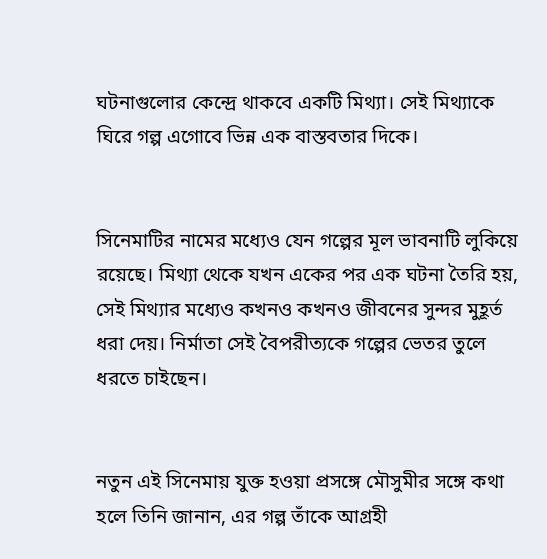ঘটনাগুলোর কেন্দ্রে থাকবে একটি মিথ্যা। সেই মিথ্যাকে ঘিরে গল্প এগোবে ভিন্ন এক বাস্তবতার দিকে।


সিনেমাটির নামের মধ্যেও যেন গল্পের মূল ভাবনাটি লুকিয়ে রয়েছে। মিথ্যা থেকে যখন একের পর এক ঘটনা তৈরি হয়, সেই মিথ্যার মধ্যেও কখনও কখনও জীবনের সুন্দর মুহূর্ত ধরা দেয়। নির্মাতা সেই বৈপরীত্যকে গল্পের ভেতর তুলে ধরতে চাইছেন।


নতুন এই সিনেমায় যুক্ত হওয়া প্রসঙ্গে মৌসুমীর সঙ্গে কথা হলে তিনি জানান, এর গল্প তাঁকে আগ্রহী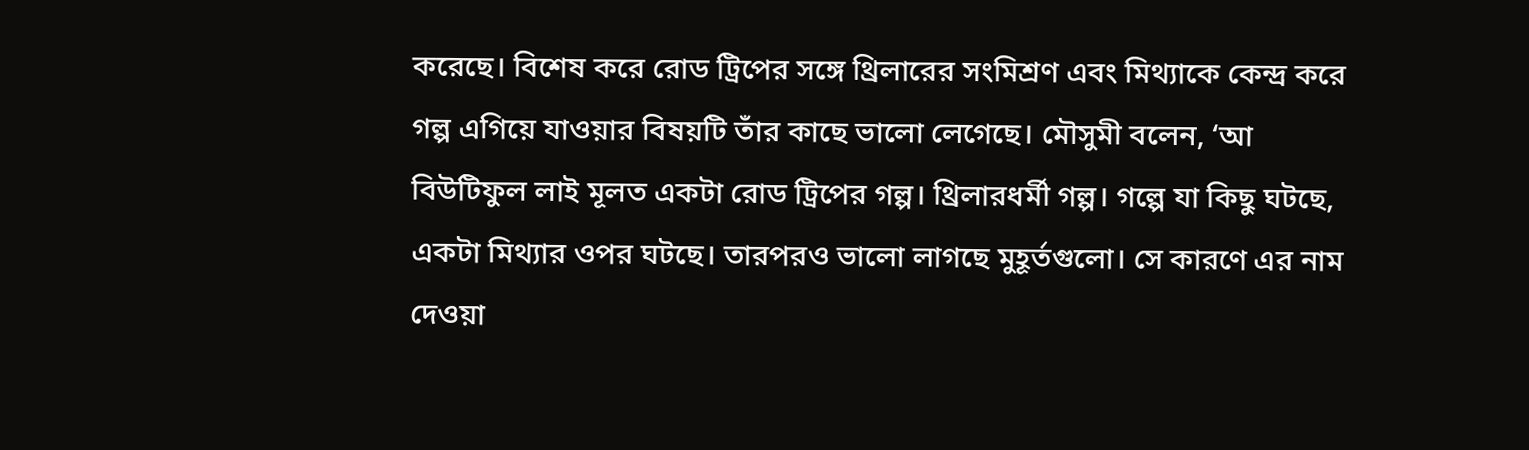করেছে। বিশেষ করে রোড ট্রিপের সঙ্গে থ্রিলারের সংমিশ্রণ এবং মিথ্যাকে কেন্দ্র করে গল্প এগিয়ে যাওয়ার বিষয়টি তাঁর কাছে ভালো লেগেছে। মৌসুমী বলেন, ‘আ বিউটিফুল লাই মূলত একটা রোড ট্রিপের গল্প। থ্রিলারধর্মী গল্প। গল্পে যা কিছু ঘটছে, একটা মিথ্যার ওপর ঘটছে। তারপরও ভালো লাগছে মুহূর্তগুলো। সে কারণে এর নাম দেওয়া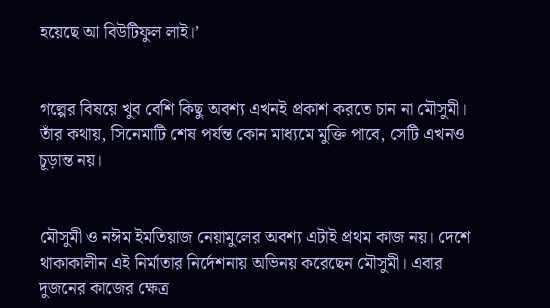হয়েছে আ বিউটিফুল লাই।’


গল্পের বিষয়ে খুব বেশি কিছু অবশ্য এখনই প্রকাশ করতে চান না মৌসুমী। তাঁর কথায়, সিনেমাটি শেষ পর্যন্ত কোন মাধ্যমে মুক্তি পাবে, সেটি এখনও চূড়ান্ত নয়।


মৌসুমী ও নঈম ইমতিয়াজ নেয়ামুলের অবশ্য এটাই প্রথম কাজ নয়। দেশে থাকাকালীন এই নির্মাতার নির্দেশনায় অভিনয় করেছেন মৌসুমী। এবার দুজনের কাজের ক্ষেত্র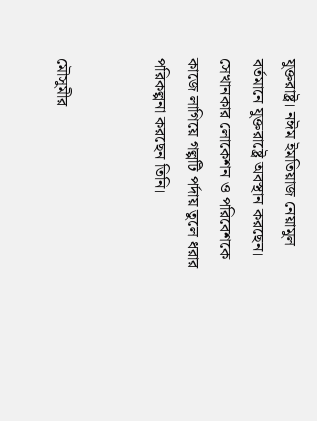যুক্তরাষ্ট্র। নঈম ইমতিয়াজ নেয়ামুল বর্তমানে যুক্তরাষ্ট্রে অবস্থান করছেন। সেখানকার লোকেশন ও পরিবেশকে কাজে লাগিয়ে গল্পটি পর্দায় তুলে ধরার পরিকল্পনা করছেন তিনি।


মৌসুমীর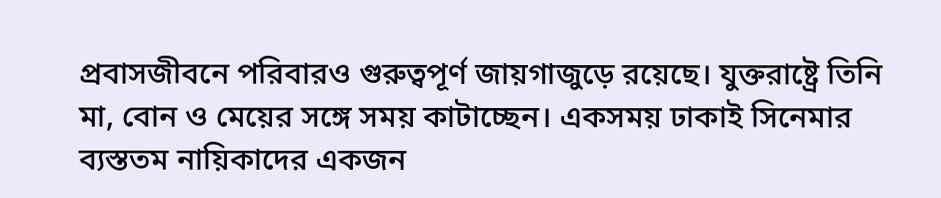প্রবাসজীবনে পরিবারও গুরুত্বপূর্ণ জায়গাজুড়ে রয়েছে। যুক্তরাষ্ট্রে তিনি মা, বোন ও মেয়ের সঙ্গে সময় কাটাচ্ছেন। একসময় ঢাকাই সিনেমার ব্যস্ততম নায়িকাদের একজন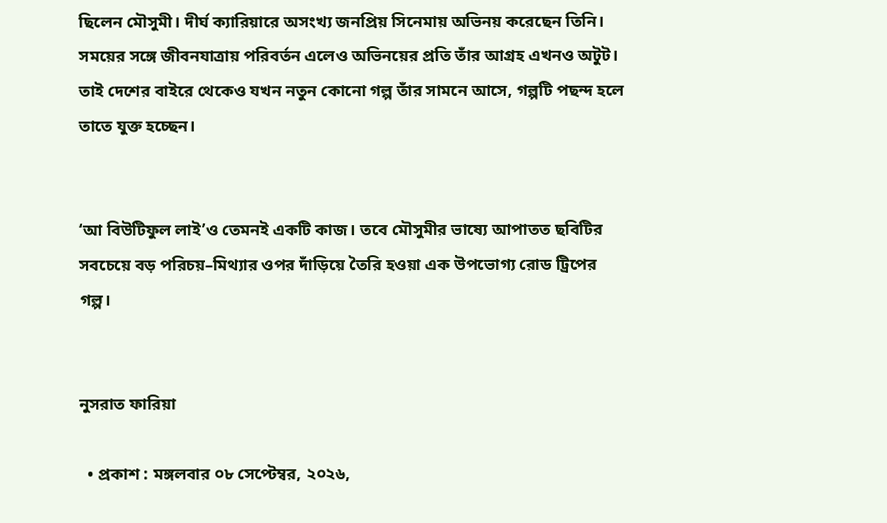ছিলেন মৌসুমী। দীর্ঘ ক্যারিয়ারে অসংখ্য জনপ্রিয় সিনেমায় অভিনয় করেছেন তিনি। সময়ের সঙ্গে জীবনযাত্রায় পরিবর্তন এলেও অভিনয়ের প্রতি তাঁর আগ্রহ এখনও অটুট। তাই দেশের বাইরে থেকেও যখন নতুন কোনো গল্প তাঁর সামনে আসে, গল্পটি পছন্দ হলে তাতে যুক্ত হচ্ছেন।


‘আ বিউটিফুল লাই’ও তেমনই একটি কাজ। তবে মৌসুমীর ভাষ্যে আপাতত ছবিটির সবচেয়ে বড় পরিচয়–মিথ্যার ওপর দাঁড়িয়ে তৈরি হওয়া এক উপভোগ্য রোড ট্রিপের গল্প।


নুসরাত ফারিয়া

  • প্রকাশ : মঙ্গলবার ০৮ সেপ্টেম্বর, ২০২৬,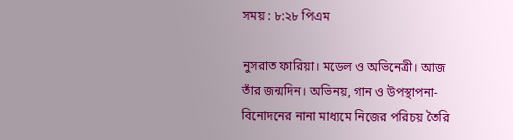সময় : ৮:২৮ পিএম

নুসরাত ফারিয়া। মডেল ও অভিনেত্রী। আজ তাঁর জন্মদিন। অভিনয়, গান ও উপস্থাপনা-বিনোদনের নানা মাধ্যমে নিজের পরিচয় তৈরি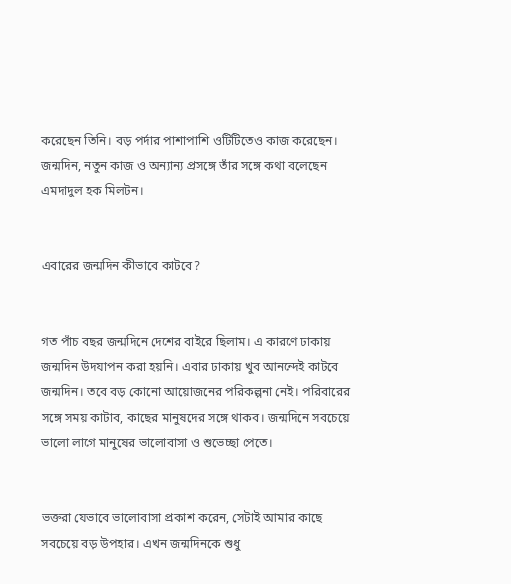করেছেন তিনি। বড় পর্দার পাশাপাশি ওটিটিতেও কাজ করেছেন। জন্মদিন, নতুন কাজ ও অন্যান্য প্রসঙ্গে তাঁর সঙ্গে কথা বলেছেন এমদাদুল হক মিলটন।


এবারের জন্মদিন কীভাবে কাটবে?


গত পাঁচ বছর জন্মদিনে দেশের বাইরে ছিলাম। এ কারণে ঢাকায় জন্মদিন উদযাপন করা হয়নি। এবার ঢাকায় খুব আনন্দেই কাটবে জন্মদিন। তবে বড় কোনো আয়োজনের পরিকল্পনা নেই। পরিবারের সঙ্গে সময় কাটাব, কাছের মানুষদের সঙ্গে থাকব। জন্মদিনে সবচেয়ে ভালো লাগে মানুষের ভালোবাসা ও শুভেচ্ছা পেতে।


ভক্তরা যেভাবে ভালোবাসা প্রকাশ করেন, সেটাই আমার কাছে সবচেয়ে বড় উপহার। এখন জন্মদিনকে শুধু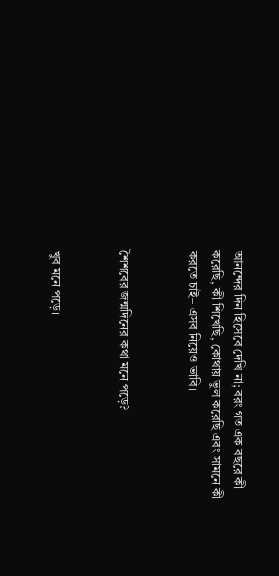আনন্দের দিন হিসেবে দেখি না; বরং গত এক বছরে কী করেছি, কী শিখেছি, কোথায় ভুল করেছি এবং সামনে কী করতে চাই– এসব নিয়েও ভাবি।


শৈশবের জন্মদিনের কথা মনে পড়ে?


খুব মনে পড়ে।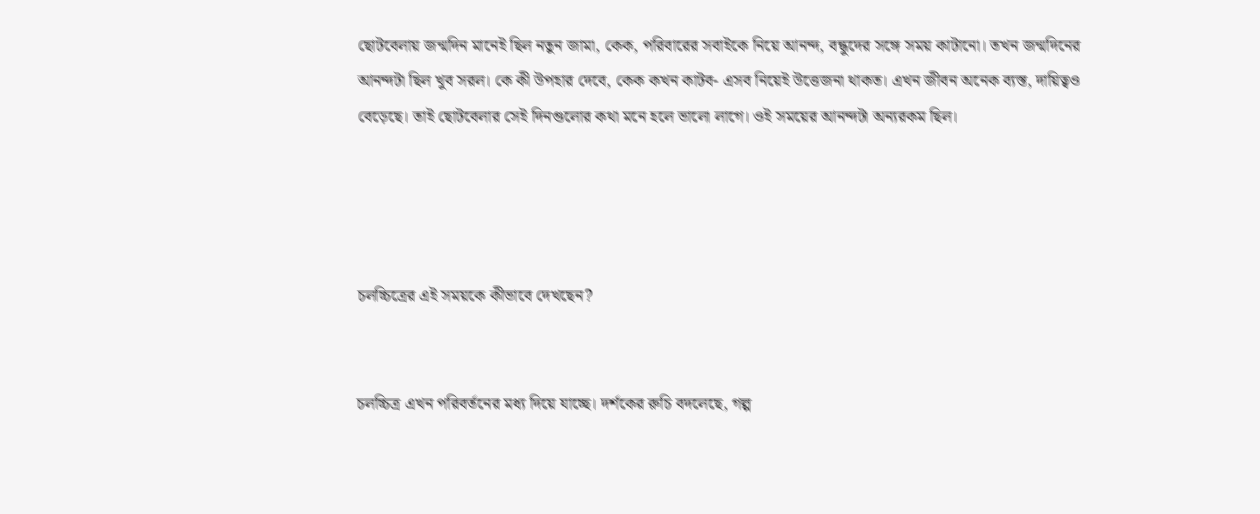ছোটবেলায় জন্মদিন মানেই ছিল নতুন জামা, কেক, পরিবারের সবাইকে নিয়ে আনন্দ, বন্ধুদের সঙ্গে সময় কাটানো। তখন জন্মদিনের আনন্দটা ছিল খুব সরল। কে কী উপহার দেবে, কেক কখন কাটব- এসব নিয়েই উত্তেজনা থাকত। এখন জীবন অনেক ব্যস্ত, দায়িত্বও বেড়েছে। তাই ছোটবেলার সেই দিনগুলোর কথা মনে হলে ভালো লাগে। ওই সময়ের আনন্দটা অন্যরকম ছিল।




চলচ্চিত্রের এই সময়কে কীভাবে দেখছেন?


চলচ্চিত্র এখন পরিবর্তনের মধ্য দিয়ে যাচ্ছে। দর্শকের রুচি বদলেছে, গল্প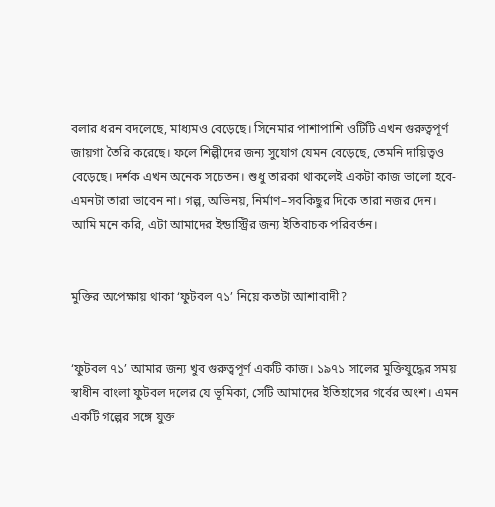বলার ধরন বদলেছে, মাধ্যমও বেড়েছে। সিনেমার পাশাপাশি ওটিটি এখন গুরুত্বপূর্ণ জায়গা তৈরি করেছে। ফলে শিল্পীদের জন্য সুযোগ যেমন বেড়েছে, তেমনি দায়িত্বও বেড়েছে। দর্শক এখন অনেক সচেতন। শুধু তারকা থাকলেই একটা কাজ ভালো হবে-এমনটা তারা ভাবেন না। গল্প, অভিনয়, নির্মাণ–সবকিছুর দিকে তারা নজর দেন। আমি মনে করি, এটা আমাদের ইন্ডাস্ট্রির জন্য ইতিবাচক পরিবর্তন।


মুক্তির অপেক্ষায় থাকা ‘ফুটবল ৭১’ নিয়ে কতটা আশাবাদী?


‘ফুটবল ৭১’ আমার জন্য খুব গুরুত্বপূর্ণ একটি কাজ। ১৯৭১ সালের মুক্তিযুদ্ধের সময় স্বাধীন বাংলা ফুটবল দলের যে ভূমিকা, সেটি আমাদের ইতিহাসের গর্বের অংশ। এমন একটি গল্পের সঙ্গে যুক্ত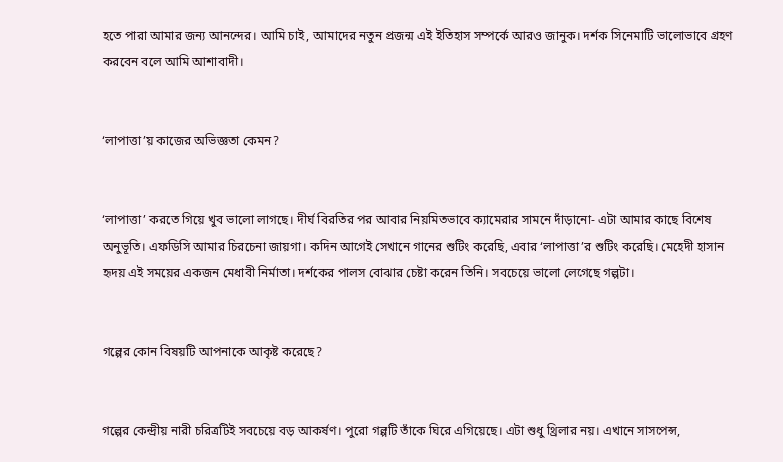হতে পারা আমার জন্য আনন্দের। আমি চাই, আমাদের নতুন প্রজন্ম এই ইতিহাস সম্পর্কে আরও জানুক। দর্শক সিনেমাটি ভালোভাবে গ্রহণ করবেন বলে আমি আশাবাদী।


‘লাপাত্তা’য় কাজের অভিজ্ঞতা কেমন?


‘লাপাত্তা’ করতে গিয়ে খুব ভালো লাগছে। দীর্ঘ বিরতির পর আবার নিয়মিতভাবে ক্যামেরার সামনে দাঁড়ানো- এটা আমার কাছে বিশেষ অনুভূতি। এফডিসি আমার চিরচেনা জায়গা। কদিন আগেই সেখানে গানের শুটিং করেছি, এবার ‘লাপাত্তা’র শুটিং করেছি। মেহেদী হাসান হৃদয় এই সময়ের একজন মেধাবী নির্মাতা। দর্শকের পালস বোঝার চেষ্টা করেন তিনি। সবচেয়ে ভালো লেগেছে গল্পটা।


গল্পের কোন বিষয়টি আপনাকে আকৃষ্ট করেছে?


গল্পের কেন্দ্রীয় নারী চরিত্রটিই সবচেয়ে বড় আকর্ষণ। পুরো গল্পটি তাঁকে ঘিরে এগিয়েছে। এটা শুধু থ্রিলার নয়। এখানে সাসপেন্স,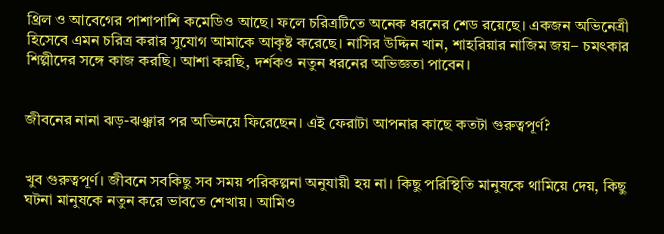থ্রিল ও আবেগের পাশাপাশি কমেডিও আছে। ফলে চরিত্রটিতে অনেক ধরনের শেড রয়েছে। একজন অভিনেত্রী হিসেবে এমন চরিত্র করার সুযোগ আমাকে আকৃষ্ট করেছে। নাসির উদ্দিন খান, শাহরিয়ার নাজিম জয়– চমৎকার শিল্পীদের সঙ্গে কাজ করছি। আশা করছি, দর্শকও নতুন ধরনের অভিজ্ঞতা পাবেন।


জীবনের নানা ঝড়-ঝঞ্ঝার পর অভিনয়ে ফিরেছেন। এই ফেরাটা আপনার কাছে কতটা গুরুত্বপূর্ণ?


খুব গুরুত্বপূর্ণ। জীবনে সবকিছু সব সময় পরিকল্পনা অনুযায়ী হয় না। কিছু পরিস্থিতি মানুষকে থামিয়ে দেয়, কিছু ঘটনা মানুষকে নতুন করে ভাবতে শেখায়। আমিও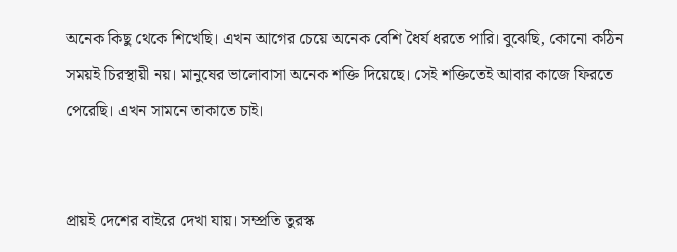অনেক কিছু থেকে শিখেছি। এখন আগের চেয়ে অনেক বেশি ধৈর্য ধরতে পারি। বুঝেছি, কোনো কঠিন সময়ই চিরস্থায়ী নয়। মানুষের ভালোবাসা অনেক শক্তি দিয়েছে। সেই শক্তিতেই আবার কাজে ফিরতে পেরেছি। এখন সামনে তাকাতে চাই।


প্রায়ই দেশের বাইরে দেখা যায়। সম্প্রতি তুরস্ক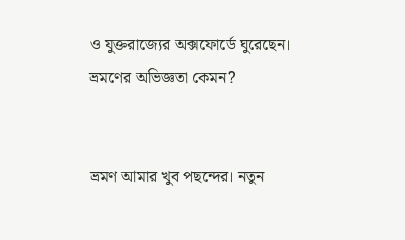ও যুক্তরাজ্যের অক্সফোর্ডে ঘুরেছেন। ভ্রমণের অভিজ্ঞতা কেমন?


ভ্রমণ আমার খুব পছন্দের। নতুন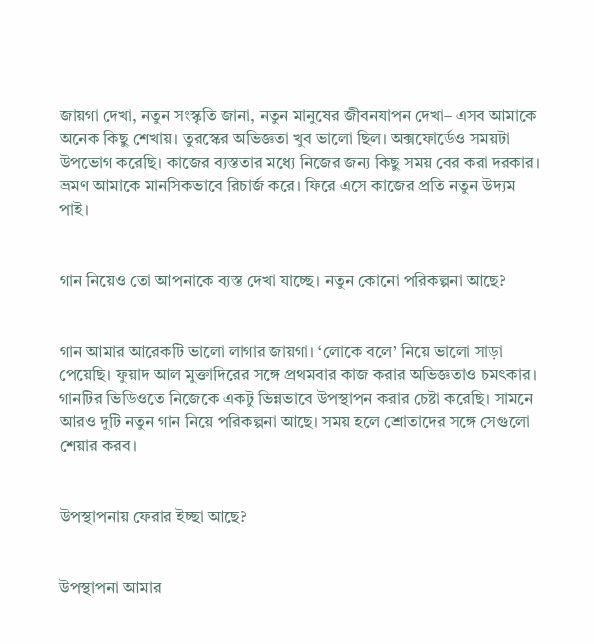জায়গা দেখা, নতুন সংস্কৃতি জানা, নতুন মানুষের জীবনযাপন দেখা– এসব আমাকে অনেক কিছু শেখায়। তুরস্কের অভিজ্ঞতা খুব ভালো ছিল। অক্সফোর্ডেও সময়টা উপভোগ করেছি। কাজের ব্যস্ততার মধ্যে নিজের জন্য কিছু সময় বের করা দরকার। ভ্রমণ আমাকে মানসিকভাবে রিচার্জ করে। ফিরে এসে কাজের প্রতি নতুন উদ্যম পাই।


গান নিয়েও তো আপনাকে ব্যস্ত দেখা যাচ্ছে। নতুন কোনো পরিকল্পনা আছে?


গান আমার আরেকটি ভালো লাগার জায়গা। ‘লোকে বলে’ নিয়ে ভালো সাড়া পেয়েছি। ফুয়াদ আল মুক্তাদিরের সঙ্গে প্রথমবার কাজ করার অভিজ্ঞতাও চমৎকার। গানটির ভিডিওতে নিজেকে একটু ভিন্নভাবে উপস্থাপন করার চেষ্টা করেছি। সামনে আরও দুটি নতুন গান নিয়ে পরিকল্পনা আছে। সময় হলে শ্রোতাদের সঙ্গে সেগুলো শেয়ার করব।


উপস্থাপনায় ফেরার ইচ্ছা আছে?


উপস্থাপনা আমার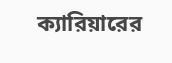ক্যারিয়ারের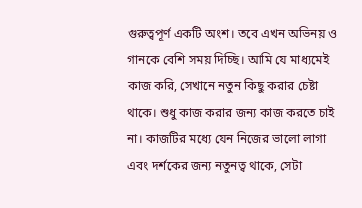গুরুত্বপূর্ণ একটি অংশ। তবে এখন অভিনয় ও গানকে বেশি সময় দিচ্ছি। আমি যে মাধ্যমেই কাজ করি, সেখানে নতুন কিছু করার চেষ্টা থাকে। শুধু কাজ করার জন্য কাজ করতে চাই না। কাজটির মধ্যে যেন নিজের ভালো লাগা এবং দর্শকের জন্য নতুনত্ব থাকে, সেটা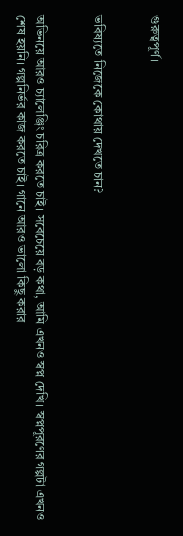গুরুত্বপূর্ণ।


ভবিষ্যতে নিজেকে কোথায় দেখতে চান?


অভিনয়ে আরও চ্যালেঞ্জিং চরিত্র করতে চাই। সবেচেয়ে বড় কথা, আমি এখনও স্বপ্ন দেখি। স্বপ্নপূরণের গল্পটা এখনও শেষ হয়নি। গল্পনির্ভর কাজ করতে চাই। গানে আরও ভালো কিছু করার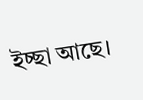ইচ্ছা আছে।